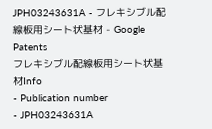JPH03243631A - フレキシブル配線板用シート状基材 - Google Patents
フレキシブル配線板用シート状基材Info
- Publication number
- JPH03243631A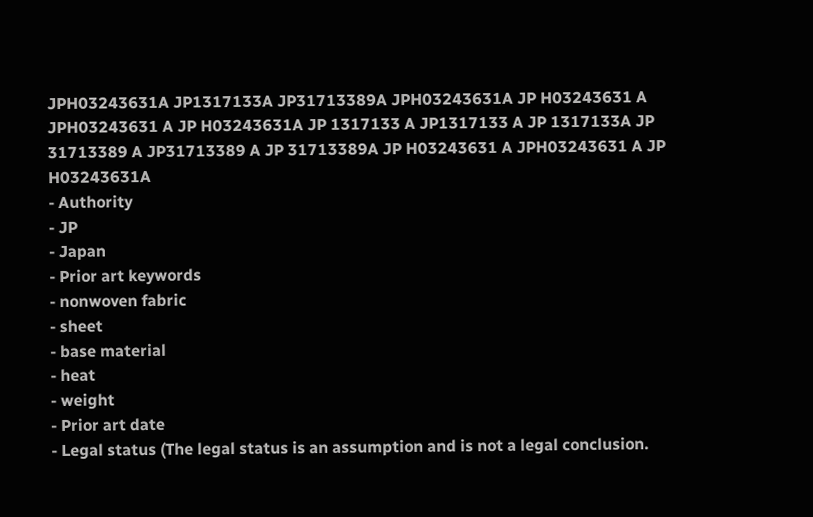JPH03243631A JP1317133A JP31713389A JPH03243631A JP H03243631 A JPH03243631 A JP H03243631A JP 1317133 A JP1317133 A JP 1317133A JP 31713389 A JP31713389 A JP 31713389A JP H03243631 A JPH03243631 A JP H03243631A
- Authority
- JP
- Japan
- Prior art keywords
- nonwoven fabric
- sheet
- base material
- heat
- weight
- Prior art date
- Legal status (The legal status is an assumption and is not a legal conclusion.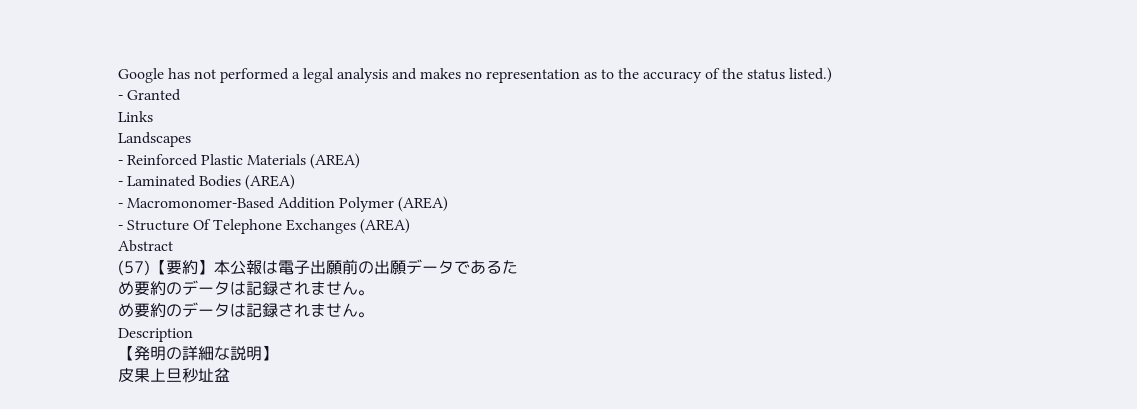Google has not performed a legal analysis and makes no representation as to the accuracy of the status listed.)
- Granted
Links
Landscapes
- Reinforced Plastic Materials (AREA)
- Laminated Bodies (AREA)
- Macromonomer-Based Addition Polymer (AREA)
- Structure Of Telephone Exchanges (AREA)
Abstract
(57)【要約】本公報は電子出願前の出願データであるた
め要約のデータは記録されません。
め要約のデータは記録されません。
Description
【発明の詳細な説明】
皮果上旦秒址盆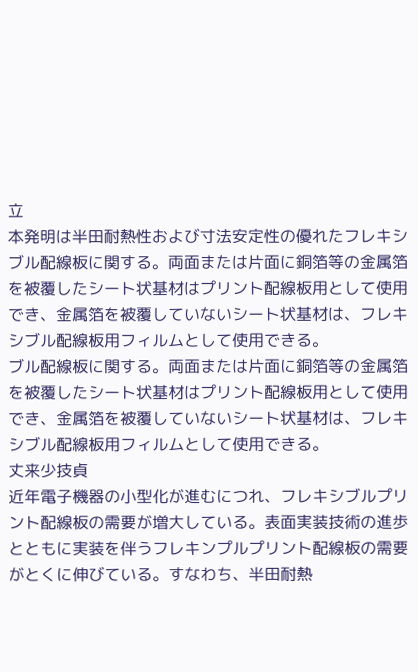立
本発明は半田耐熱性および寸法安定性の優れたフレキシ
ブル配線板に関する。両面または片面に銅箔等の金属箔
を被覆したシート状基材はプリント配線板用として使用
でき、金属箔を被覆していないシート状基材は、フレキ
シブル配線板用フィルムとして使用できる。
ブル配線板に関する。両面または片面に銅箔等の金属箔
を被覆したシート状基材はプリント配線板用として使用
でき、金属箔を被覆していないシート状基材は、フレキ
シブル配線板用フィルムとして使用できる。
丈来少技貞
近年電子機器の小型化が進むにつれ、フレキシブルプリ
ント配線板の需要が増大している。表面実装技術の進歩
とともに実装を伴うフレキンプルプリント配線板の需要
がとくに伸びている。すなわち、半田耐熱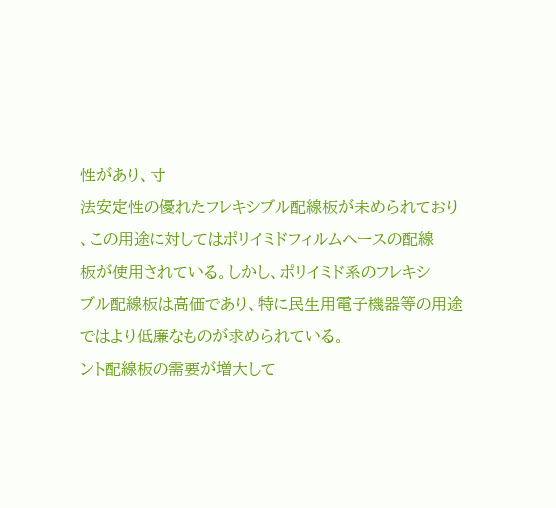性があり、寸
法安定性の優れたフレキシブル配線板が未められており
、この用途に対してはポリイミドフィルムヘースの配線
板が使用されている。しかし、ポリイミド系のフレキシ
ブル配線板は高価であり、特に民生用電子機器等の用途
ではより低廉なものが求められている。
ント配線板の需要が増大して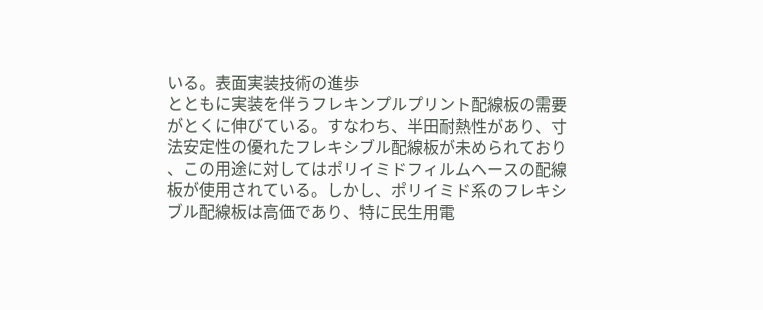いる。表面実装技術の進歩
とともに実装を伴うフレキンプルプリント配線板の需要
がとくに伸びている。すなわち、半田耐熱性があり、寸
法安定性の優れたフレキシブル配線板が未められており
、この用途に対してはポリイミドフィルムヘースの配線
板が使用されている。しかし、ポリイミド系のフレキシ
ブル配線板は高価であり、特に民生用電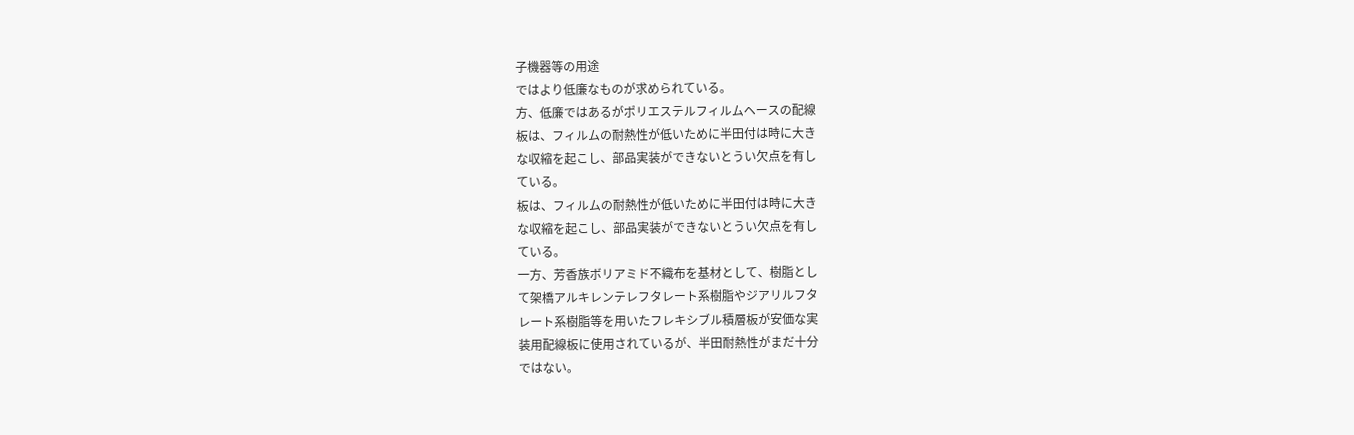子機器等の用途
ではより低廉なものが求められている。
方、低廉ではあるがポリエステルフィルムヘースの配線
板は、フィルムの耐熱性が低いために半田付は時に大き
な収縮を起こし、部品実装ができないとうい欠点を有し
ている。
板は、フィルムの耐熱性が低いために半田付は時に大き
な収縮を起こし、部品実装ができないとうい欠点を有し
ている。
一方、芳香族ボリアミド不織布を基材として、樹脂とし
て架橋アルキレンテレフタレート系樹脂やジアリルフタ
レート系樹脂等を用いたフレキシブル積層板が安価な実
装用配線板に使用されているが、半田耐熱性がまだ十分
ではない。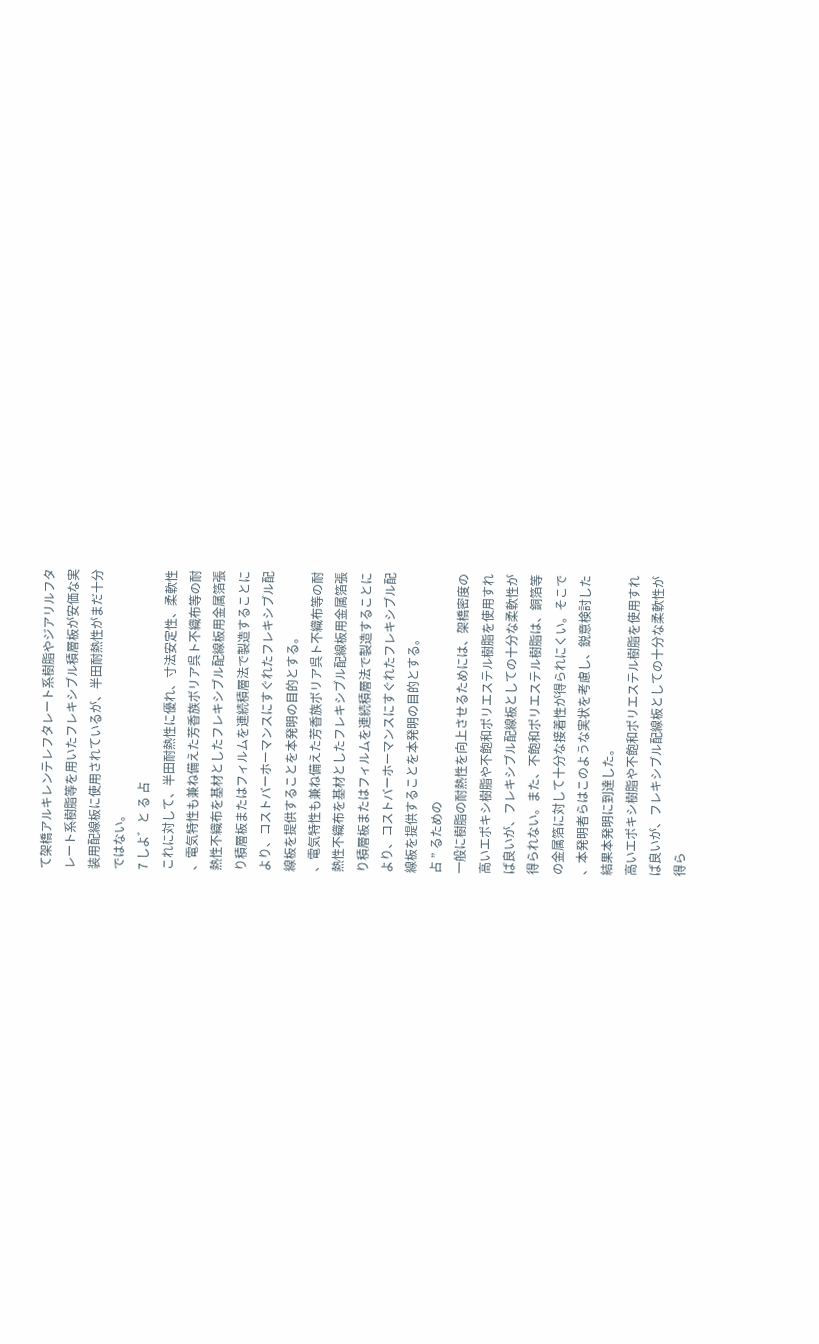て架橋アルキレンテレフタレート系樹脂やジアリルフタ
レート系樹脂等を用いたフレキシブル積層板が安価な実
装用配線板に使用されているが、半田耐熱性がまだ十分
ではない。
7 しよ゛と る 占
これに対して、半田耐熱性に優れ、寸法安定性、柔軟性
、電気特性も兼ね備えた芳香族ボリア呉ト不織布等の耐
熱性不織布を基材としたフレキシブル配線板用金属箔張
り積層板またはフィルムを連続積層法で製造することに
より、コストバーホーマンスにすぐれたフレキシブル配
線板を提供することを本発明の目的とする。
、電気特性も兼ね備えた芳香族ボリア呉ト不織布等の耐
熱性不織布を基材としたフレキシブル配線板用金属箔張
り積層板またはフィルムを連続積層法で製造することに
より、コストバーホーマンスにすぐれたフレキシブル配
線板を提供することを本発明の目的とする。
占 ” るための
一般に樹脂の耐熱性を向上させるためには、架橋密度の
高いエポキシ樹脂や不飽和ポリエステル樹脂を使用すれ
ば良いが、フレキシブル配線板としての十分な柔軟性が
得られない。また、不飽和ポリエステル樹脂は、銅箔等
の金属箔に対して十分な接着性が得られにくい。そこで
、本発明者らはこのような実状を考慮し、鋭意検討した
結果本発明に到達した。
高いエポキシ樹脂や不飽和ポリエステル樹脂を使用すれ
ば良いが、フレキシブル配線板としての十分な柔軟性が
得ら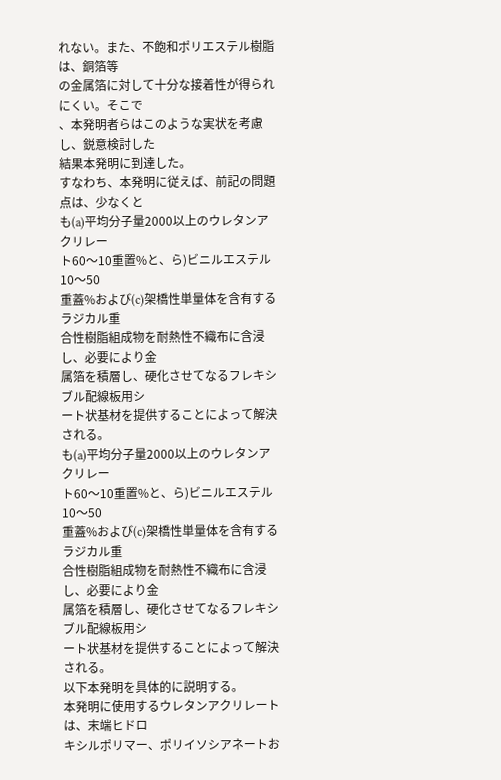れない。また、不飽和ポリエステル樹脂は、銅箔等
の金属箔に対して十分な接着性が得られにくい。そこで
、本発明者らはこのような実状を考慮し、鋭意検討した
結果本発明に到達した。
すなわち、本発明に従えば、前記の問題点は、少なくと
も(a)平均分子量2000以上のウレタンアクリレー
ト60〜10重置%と、ら)ビニルエステル10〜50
重蓋%および(c)架橋性単量体を含有するラジカル重
合性樹脂組成物を耐熱性不織布に含浸し、必要により金
属箔を積層し、硬化させてなるフレキシブル配線板用シ
ート状基材を提供することによって解決される。
も(a)平均分子量2000以上のウレタンアクリレー
ト60〜10重置%と、ら)ビニルエステル10〜50
重蓋%および(c)架橋性単量体を含有するラジカル重
合性樹脂組成物を耐熱性不織布に含浸し、必要により金
属箔を積層し、硬化させてなるフレキシブル配線板用シ
ート状基材を提供することによって解決される。
以下本発明を具体的に説明する。
本発明に使用するウレタンアクリレートは、末端ヒドロ
キシルポリマー、ポリイソシアネートお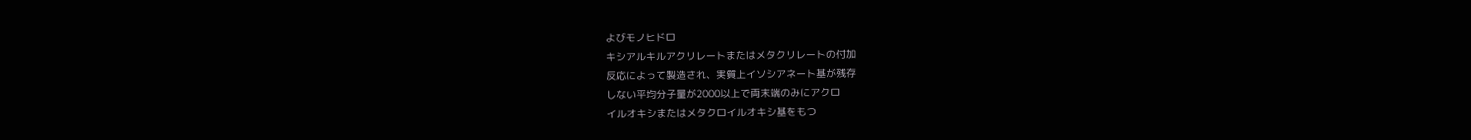よびモノヒドロ
キシアルキルアクリレートまたはメタクリレートの付加
反応によって製造され、実質上イソシアネート基が残存
しない平均分子量が2000以上で両末端のみにアクロ
イルオキシまたはメタクロイルオキシ基をもつ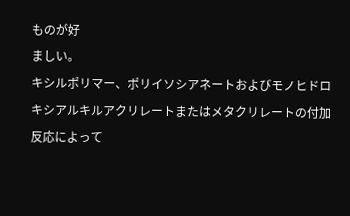ものが好
ましい。
キシルポリマー、ポリイソシアネートおよびモノヒドロ
キシアルキルアクリレートまたはメタクリレートの付加
反応によって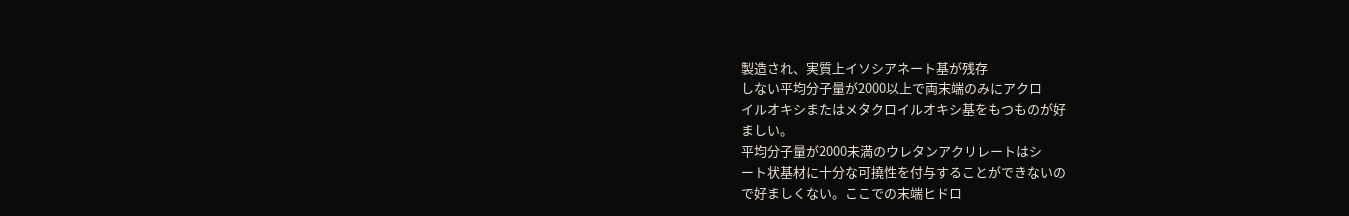製造され、実質上イソシアネート基が残存
しない平均分子量が2000以上で両末端のみにアクロ
イルオキシまたはメタクロイルオキシ基をもつものが好
ましい。
平均分子量が2000未満のウレタンアクリレートはシ
ート状基材に十分な可撓性を付与することができないの
で好ましくない。ここでの末端ヒドロ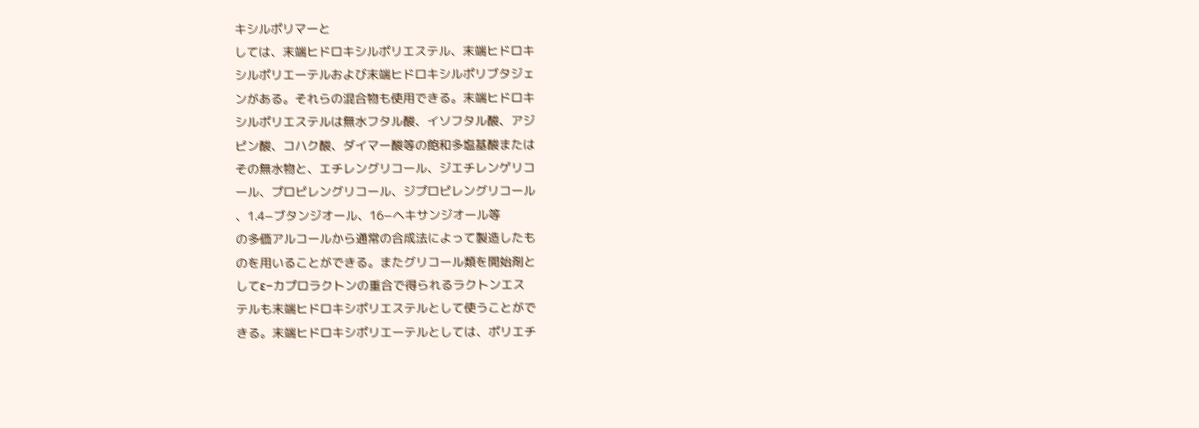キシルポリマーと
しては、末端ヒドロキシルポリエステル、末端ヒドロキ
シルポリエーテルおよび末端ヒドロキシルポリブタジェ
ンがある。それらの混合物も使用できる。末端ヒドロキ
シルポリエステルは無水フタル酸、イソフタル酸、アジ
ピン酸、コハク酸、ダイマー酸等の飽和多塩基酸または
その無水物と、エチレングリコール、ジエチレンゲリコ
ール、プロピレングリコール、ジプロピレングリコール
、1.4−ブタンジオール、16−ヘキサンジオール等
の多価アルコールから通常の合成法によって製造したも
のを用いることができる。またグリコール類を開始剤と
してε−カプロラクトンの重合で得られるラクトンエス
テルも末端ヒドロキシポリエステルとして使うことがで
きる。末端ヒドロキシポリエーテルとしては、ポリエチ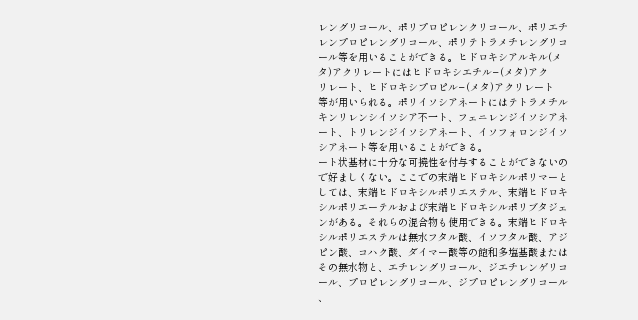レングリコール、ポリプロピレンクリコール、ポリエチ
レンプロピレングリコール、ポリテトラメチレングリコ
ール等を用いることができる。ヒドロキシアルキル(メ
タ)アクリレートにはヒドロキシエチル−(メタ)アク
リレート、ヒドロキシプロピル−(メタ)アクリレート
等が用いられる。ポリイソシアネートにはテトラメチル
キンリレンシイソシア不一ト、フェニレンジイソシアネ
ート、トリレンジイソシアネート、イソフォロンジイソ
シアネート等を用いることができる。
ート状基材に十分な可撓性を付与することができないの
で好ましくない。ここでの末端ヒドロキシルポリマーと
しては、末端ヒドロキシルポリエステル、末端ヒドロキ
シルポリエーテルおよび末端ヒドロキシルポリブタジェ
ンがある。それらの混合物も使用できる。末端ヒドロキ
シルポリエステルは無水フタル酸、イソフタル酸、アジ
ピン酸、コハク酸、ダイマー酸等の飽和多塩基酸または
その無水物と、エチレングリコール、ジエチレンゲリコ
ール、プロピレングリコール、ジプロピレングリコール
、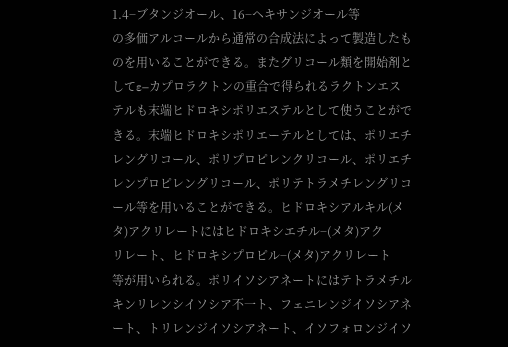1.4−ブタンジオール、16−ヘキサンジオール等
の多価アルコールから通常の合成法によって製造したも
のを用いることができる。またグリコール類を開始剤と
してε−カプロラクトンの重合で得られるラクトンエス
テルも末端ヒドロキシポリエステルとして使うことがで
きる。末端ヒドロキシポリエーテルとしては、ポリエチ
レングリコール、ポリプロピレンクリコール、ポリエチ
レンプロピレングリコール、ポリテトラメチレングリコ
ール等を用いることができる。ヒドロキシアルキル(メ
タ)アクリレートにはヒドロキシエチル−(メタ)アク
リレート、ヒドロキシプロピル−(メタ)アクリレート
等が用いられる。ポリイソシアネートにはテトラメチル
キンリレンシイソシア不一ト、フェニレンジイソシアネ
ート、トリレンジイソシアネート、イソフォロンジイソ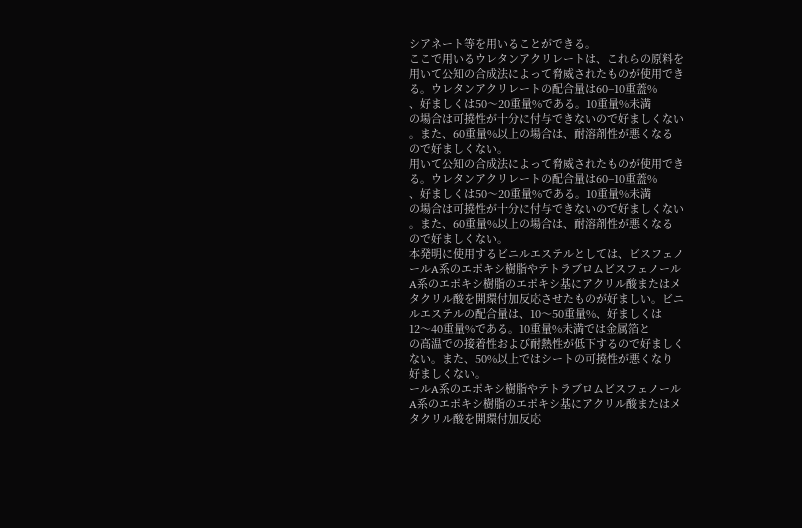シアネート等を用いることができる。
ここで用いるウレタンアクリレートは、これらの原料を
用いて公知の合成法によって脅威されたものが使用でき
る。ウレタンアクリレートの配合量は60−10重蓋%
、好ましくは50〜20重量%である。10重量%未満
の場合は可撓性が十分に付与できないので好ましくない
。また、60重量%以上の場合は、耐溶剤性が悪くなる
ので好ましくない。
用いて公知の合成法によって脅威されたものが使用でき
る。ウレタンアクリレートの配合量は60−10重蓋%
、好ましくは50〜20重量%である。10重量%未満
の場合は可撓性が十分に付与できないので好ましくない
。また、60重量%以上の場合は、耐溶剤性が悪くなる
ので好ましくない。
本発明に使用するビニルエステルとしては、ビスフェノ
ールA系のエポキシ樹脂やテトラブロムビスフェノール
A系のエポキシ樹脂のエポキシ基にアクリル酸またはメ
タクリル酸を開環付加反応させたものが好ましい。ビニ
ルエステルの配合量は、10〜50重量%、好ましくは
12〜40重量%である。10重量%未満では金属箔と
の高温での接着性および耐熱性が低下するので好ましく
ない。また、50%以上ではシートの可撓性が悪くなり
好ましくない。
ールA系のエポキシ樹脂やテトラブロムビスフェノール
A系のエポキシ樹脂のエポキシ基にアクリル酸またはメ
タクリル酸を開環付加反応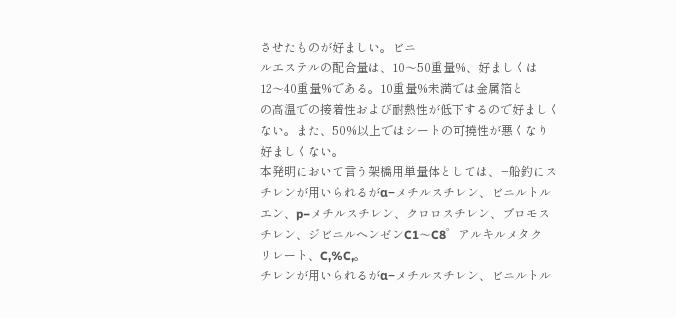させたものが好ましい。ビニ
ルエステルの配合量は、10〜50重量%、好ましくは
12〜40重量%である。10重量%未満では金属箔と
の高温での接着性および耐熱性が低下するので好ましく
ない。また、50%以上ではシートの可撓性が悪くなり
好ましくない。
本発明において言う架橋用単量体としては、−船釣にス
チレンが用いられるがα−メチルスチレン、ビニルトル
エン、p−メチルスチレン、クロロスチレン、ブロモス
チレン、ジビニルヘンゼンC1〜C8゜アルキルメタク
リレート、C,%C,。
チレンが用いられるがα−メチルスチレン、ビニルトル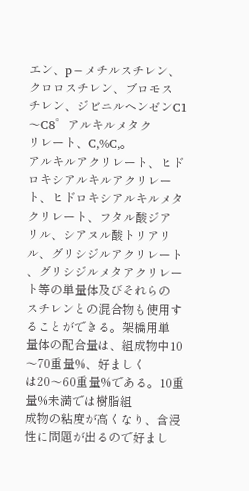エン、p−メチルスチレン、クロロスチレン、ブロモス
チレン、ジビニルヘンゼンC1〜C8゜アルキルメタク
リレート、C,%C,。
アルキルアクリレート、ヒドロキシアルキルアクリレー
ト、ヒドロキシアルキルメタクリレート、フタル酸ジア
リル、シアヌル酸トリアリル、グリシジルアクリレート
、グリシジルメタアクリレート等の単量体及びそれらの
スチレンとの混合物も使用することができる。架橋用単
量体の配合量は、組成物中10〜70重量%、好ましく
は20〜60重量%である。10重量%未満では樹脂組
成物の粘度が高くなり、含浸性に問題が出るので好まし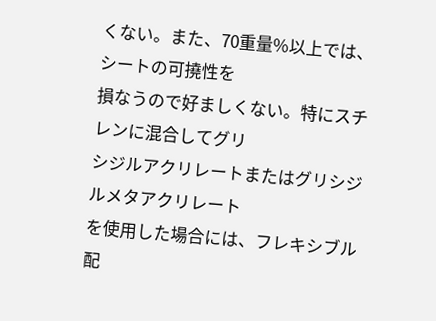くない。また、70重量%以上では、シートの可撓性を
損なうので好ましくない。特にスチレンに混合してグリ
シジルアクリレートまたはグリシジルメタアクリレート
を使用した場合には、フレキシブル配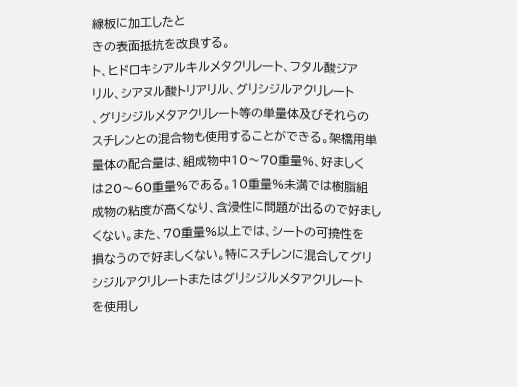線板に加工したと
きの表面抵抗を改良する。
ト、ヒドロキシアルキルメタクリレート、フタル酸ジア
リル、シアヌル酸トリアリル、グリシジルアクリレート
、グリシジルメタアクリレート等の単量体及びそれらの
スチレンとの混合物も使用することができる。架橋用単
量体の配合量は、組成物中10〜70重量%、好ましく
は20〜60重量%である。10重量%未満では樹脂組
成物の粘度が高くなり、含浸性に問題が出るので好まし
くない。また、70重量%以上では、シートの可撓性を
損なうので好ましくない。特にスチレンに混合してグリ
シジルアクリレートまたはグリシジルメタアクリレート
を使用し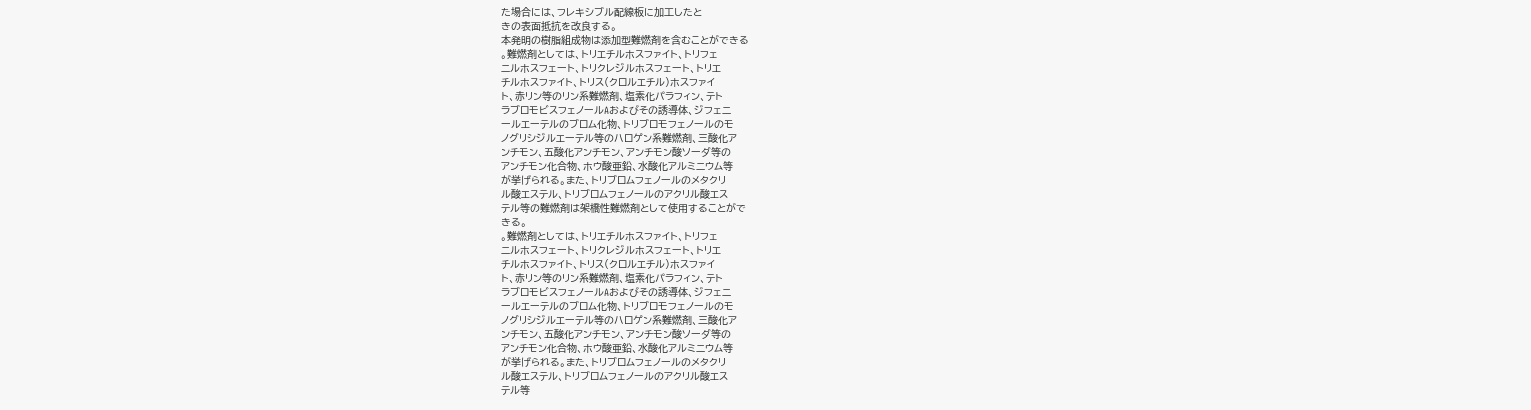た場合には、フレキシブル配線板に加工したと
きの表面抵抗を改良する。
本発明の樹脂組成物は添加型難燃剤を含むことができる
。難燃剤としては、トリエチルホスファイト、トリフェ
ニルホスフェート、トリクレジルホスフェート、トリエ
チルホスファイト、トリス(クロルエチル)ホスファイ
ト、赤リン等のリン系難燃剤、塩素化パラフィン、テト
ラブロモビスフェノールAおよびその誘導体、ジフェニ
ールエーテルのブロム化物、トリブロモフェノールのモ
ノグリシジルエーテル等のハロゲン系難燃剤、三酸化ア
ンチモン、五酸化アンチモン、アンチモン酸ソーダ等の
アンチモン化合物、ホウ酸亜鉛、水酸化アルミニウム等
が挙げられる。また、トリブロムフェノールのメタクリ
ル酸エステル、トリブロムフェノールのアクリル酸エス
テル等の難燃剤は架橋性難燃剤として使用することがで
きる。
。難燃剤としては、トリエチルホスファイト、トリフェ
ニルホスフェート、トリクレジルホスフェート、トリエ
チルホスファイト、トリス(クロルエチル)ホスファイ
ト、赤リン等のリン系難燃剤、塩素化パラフィン、テト
ラブロモビスフェノールAおよびその誘導体、ジフェニ
ールエーテルのブロム化物、トリブロモフェノールのモ
ノグリシジルエーテル等のハロゲン系難燃剤、三酸化ア
ンチモン、五酸化アンチモン、アンチモン酸ソーダ等の
アンチモン化合物、ホウ酸亜鉛、水酸化アルミニウム等
が挙げられる。また、トリブロムフェノールのメタクリ
ル酸エステル、トリブロムフェノールのアクリル酸エス
テル等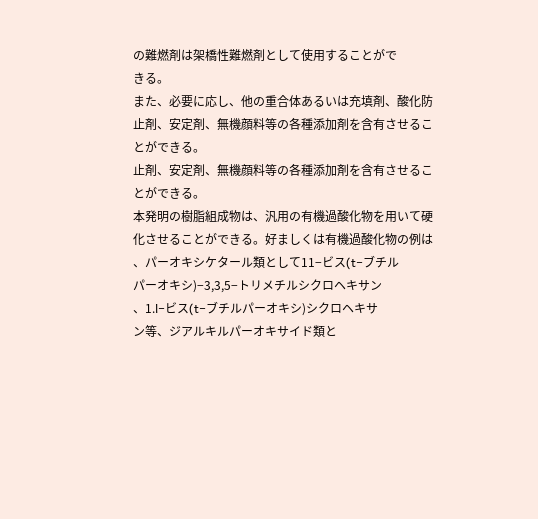の難燃剤は架橋性難燃剤として使用することがで
きる。
また、必要に応し、他の重合体あるいは充填剤、酸化防
止剤、安定剤、無機顔料等の各種添加剤を含有させるこ
とができる。
止剤、安定剤、無機顔料等の各種添加剤を含有させるこ
とができる。
本発明の樹脂組成物は、汎用の有機過酸化物を用いて硬
化させることができる。好ましくは有機過酸化物の例は
、パーオキシケタール類として11−ビス(t−ブチル
パーオキシ)−3,3,5−トリメチルシクロヘキサン
、1.l−ビス(t−ブチルパーオキシ)シクロヘキサ
ン等、ジアルキルパーオキサイド類と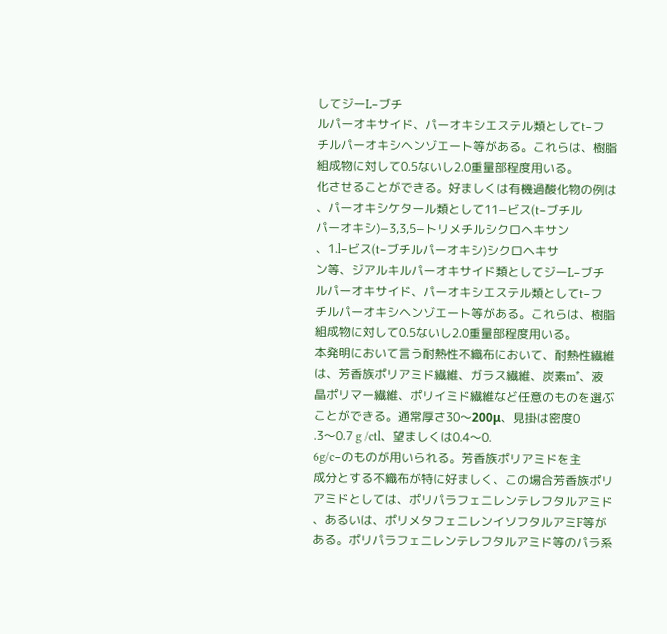してジーL−ブチ
ルパーオキサイド、パーオキシエステル類としてt−フ
チルパーオキシヘンゾエート等がある。これらは、樹脂
組成物に対して0.5ないし2.0重量部程度用いる。
化させることができる。好ましくは有機過酸化物の例は
、パーオキシケタール類として11−ビス(t−ブチル
パーオキシ)−3,3,5−トリメチルシクロヘキサン
、1.l−ビス(t−ブチルパーオキシ)シクロヘキサ
ン等、ジアルキルパーオキサイド類としてジーL−ブチ
ルパーオキサイド、パーオキシエステル類としてt−フ
チルパーオキシヘンゾエート等がある。これらは、樹脂
組成物に対して0.5ないし2.0重量部程度用いる。
本発明において言う耐熱性不織布において、耐熱性繊維
は、芳香族ポリアミド繊維、ガラス繊維、炭素m*、液
晶ポリマー繊維、ポリイミド繊維など任意のものを選ぶ
ことができる。通常厚さ30〜200μ、見掛は密度0
.3〜0.7 g /ctl、望ましくは0.4〜0.
6g/c−のものが用いられる。芳香族ポリアミドを主
成分とする不織布が特に好ましく、この場合芳香族ポリ
アミドとしては、ポリパラフェニレンテレフタルアミド
、あるいは、ポリメタフェニレンイソフタルアミF等が
ある。ポリパラフェニレンテレフタルアミド等のパラ系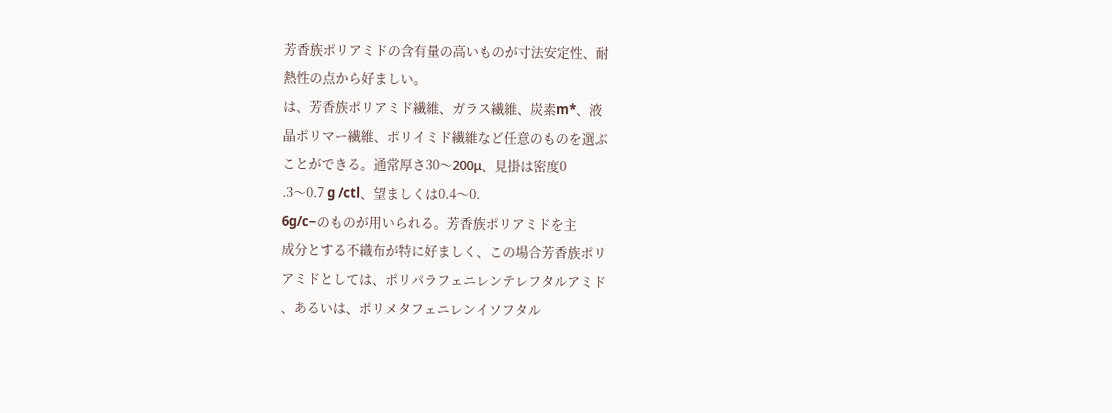芳香族ポリアミドの含有量の高いものが寸法安定性、耐
熱性の点から好ましい。
は、芳香族ポリアミド繊維、ガラス繊維、炭素m*、液
晶ポリマー繊維、ポリイミド繊維など任意のものを選ぶ
ことができる。通常厚さ30〜200μ、見掛は密度0
.3〜0.7 g /ctl、望ましくは0.4〜0.
6g/c−のものが用いられる。芳香族ポリアミドを主
成分とする不織布が特に好ましく、この場合芳香族ポリ
アミドとしては、ポリパラフェニレンテレフタルアミド
、あるいは、ポリメタフェニレンイソフタル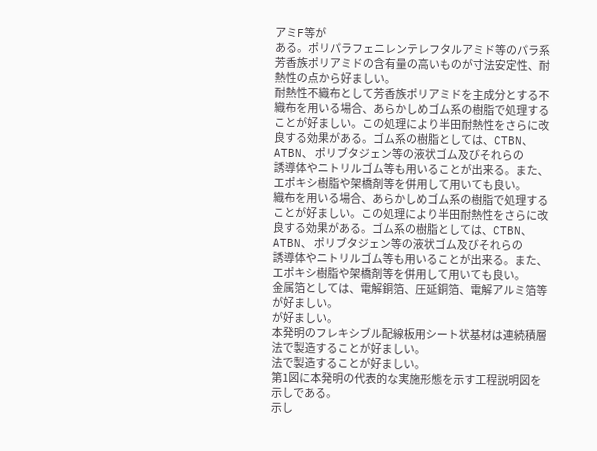アミF等が
ある。ポリパラフェニレンテレフタルアミド等のパラ系
芳香族ポリアミドの含有量の高いものが寸法安定性、耐
熱性の点から好ましい。
耐熱性不織布として芳香族ポリアミドを主成分とする不
織布を用いる場合、あらかしめゴム系の樹脂で処理する
ことが好ましい。この処理により半田耐熱性をさらに改
良する効果がある。ゴム系の樹脂としては、CTBN、
ATBN、 ポリブタジェン等の液状ゴム及びそれらの
誘導体やニトリルゴム等も用いることが出来る。また、
エポキシ樹脂や架橋剤等を併用して用いても良い。
織布を用いる場合、あらかしめゴム系の樹脂で処理する
ことが好ましい。この処理により半田耐熱性をさらに改
良する効果がある。ゴム系の樹脂としては、CTBN、
ATBN、 ポリブタジェン等の液状ゴム及びそれらの
誘導体やニトリルゴム等も用いることが出来る。また、
エポキシ樹脂や架橋剤等を併用して用いても良い。
金属箔としては、電解銅箔、圧延銅箔、電解アルミ箔等
が好ましい。
が好ましい。
本発明のフレキシブル配線板用シート状基材は連続積層
法で製造することが好ましい。
法で製造することが好ましい。
第1図に本発明の代表的な実施形態を示す工程説明図を
示しである。
示し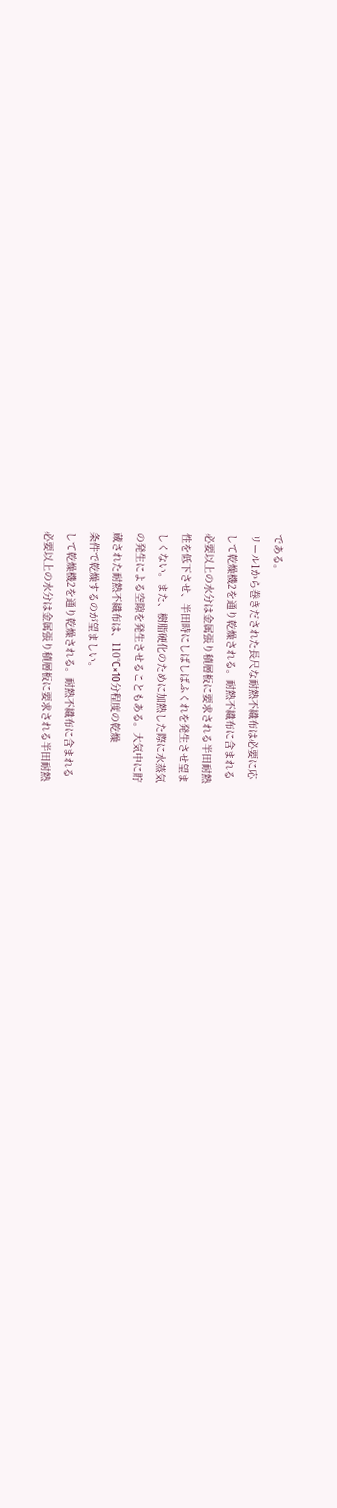である。
リール1から巻きだされた長尺な耐熱不織布は必要に応
して乾燥機2を通り乾燥される。耐熱不織布に含まれる
必要以上の水分は金属張り積層板に要求される半田耐熱
性を低下させ、半田時にしばしばふくれを発生させ望ま
しくない。また、樹脂硬化のために加熱した際に水蒸気
の発生による空隙を発生させることもある。大気中に貯
蔵された耐熱不織布は、110°C×10分程度の乾燥
条件で乾燥するのが望ましい。
して乾燥機2を通り乾燥される。耐熱不織布に含まれる
必要以上の水分は金属張り積層板に要求される半田耐熱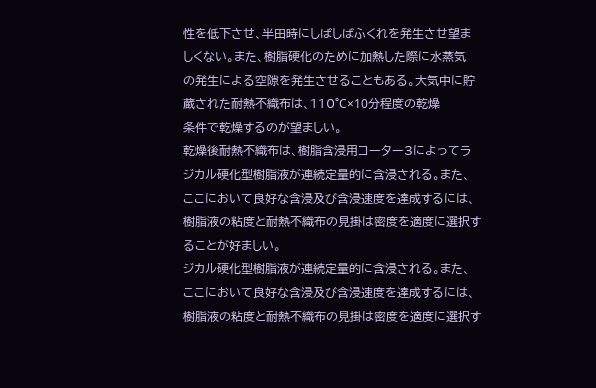性を低下させ、半田時にしばしばふくれを発生させ望ま
しくない。また、樹脂硬化のために加熱した際に水蒸気
の発生による空隙を発生させることもある。大気中に貯
蔵された耐熱不織布は、110°C×10分程度の乾燥
条件で乾燥するのが望ましい。
乾燥後耐熱不織布は、樹脂含浸用コーター3によってラ
ジカル硬化型樹脂液が連続定量的に含浸される。また、
ここにおいて良好な含浸及び含浸速度を達成するには、
樹脂液の粘度と耐熱不織布の見掛は密度を適度に選択す
ることが好ましい。
ジカル硬化型樹脂液が連続定量的に含浸される。また、
ここにおいて良好な含浸及び含浸速度を達成するには、
樹脂液の粘度と耐熱不織布の見掛は密度を適度に選択す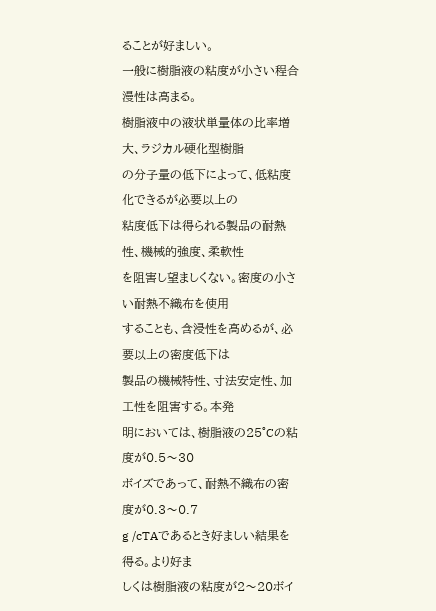ることが好ましい。
一般に樹脂液の粘度が小さい程合漫性は高まる。
樹脂液中の液状単量体の比率増大、ラジカル硬化型樹脂
の分子量の低下によって、低粘度化できるが必要以上の
粘度低下は得られる製品の耐熱性、機械的強度、柔軟性
を阻害し望ましくない。密度の小さい耐熱不織布を使用
することも、含浸性を高めるが、必要以上の密度低下は
製品の機械特性、寸法安定性、加工性を阻害する。本発
明においては、樹脂液の25°Cの粘度が0.5〜30
ボイズであって、耐熱不織布の密度が0.3〜0.7
g /cTAであるとき好ましい結果を得る。より好ま
しくは樹脂液の粘度が2〜20ボイ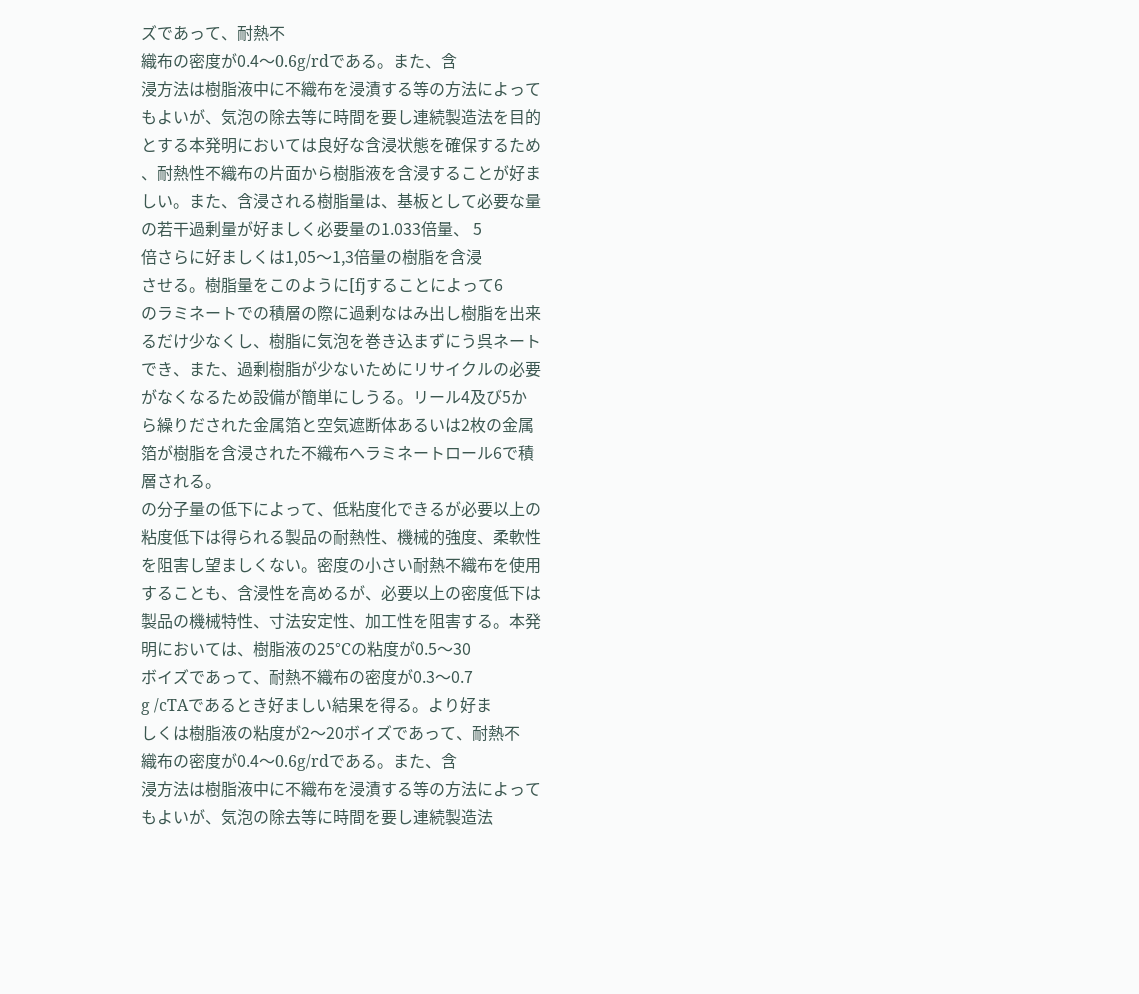ズであって、耐熱不
織布の密度が0.4〜0.6g/rdである。また、含
浸方法は樹脂液中に不織布を浸漬する等の方法によって
もよいが、気泡の除去等に時間を要し連続製造法を目的
とする本発明においては良好な含浸状態を確保するため
、耐熱性不織布の片面から樹脂液を含浸することが好ま
しい。また、含浸される樹脂量は、基板として必要な量
の若干過剰量が好ましく必要量の1.033倍量、 5
倍さらに好ましくは1,05〜1,3倍量の樹脂を含浸
させる。樹脂量をこのように[fjすることによって6
のラミネートでの積層の際に過剰なはみ出し樹脂を出来
るだけ少なくし、樹脂に気泡を巻き込まずにう呉ネート
でき、また、過剰樹脂が少ないためにリサイクルの必要
がなくなるため設備が簡単にしうる。リール4及び5か
ら繰りだされた金属箔と空気遮断体あるいは2枚の金属
箔が樹脂を含浸された不織布へラミネートロール6で積
層される。
の分子量の低下によって、低粘度化できるが必要以上の
粘度低下は得られる製品の耐熱性、機械的強度、柔軟性
を阻害し望ましくない。密度の小さい耐熱不織布を使用
することも、含浸性を高めるが、必要以上の密度低下は
製品の機械特性、寸法安定性、加工性を阻害する。本発
明においては、樹脂液の25°Cの粘度が0.5〜30
ボイズであって、耐熱不織布の密度が0.3〜0.7
g /cTAであるとき好ましい結果を得る。より好ま
しくは樹脂液の粘度が2〜20ボイズであって、耐熱不
織布の密度が0.4〜0.6g/rdである。また、含
浸方法は樹脂液中に不織布を浸漬する等の方法によって
もよいが、気泡の除去等に時間を要し連続製造法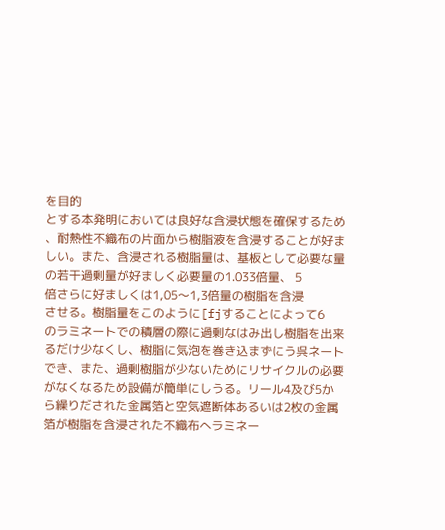を目的
とする本発明においては良好な含浸状態を確保するため
、耐熱性不織布の片面から樹脂液を含浸することが好ま
しい。また、含浸される樹脂量は、基板として必要な量
の若干過剰量が好ましく必要量の1.033倍量、 5
倍さらに好ましくは1,05〜1,3倍量の樹脂を含浸
させる。樹脂量をこのように[fjすることによって6
のラミネートでの積層の際に過剰なはみ出し樹脂を出来
るだけ少なくし、樹脂に気泡を巻き込まずにう呉ネート
でき、また、過剰樹脂が少ないためにリサイクルの必要
がなくなるため設備が簡単にしうる。リール4及び5か
ら繰りだされた金属箔と空気遮断体あるいは2枚の金属
箔が樹脂を含浸された不織布へラミネー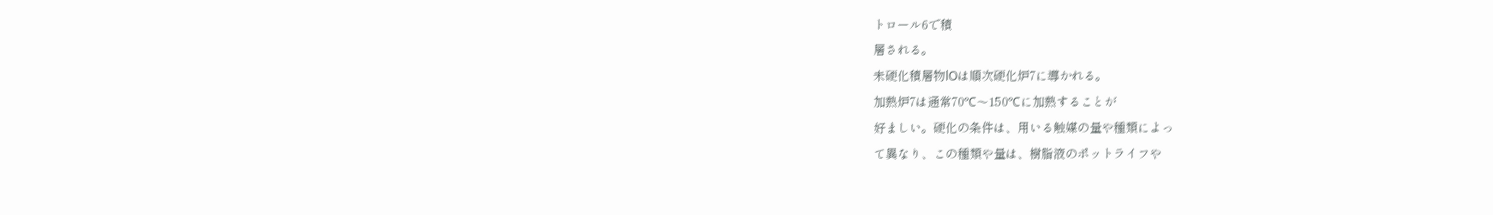トロール6で積
層される。
未硬化積層物lOは順次硬化炉7に導かれる。
加熱炉7は通常70°C〜150°Cに加熱することが
好ましい。硬化の条件は、用いる触媒の量や種類によっ
て異なり、この種類や量は、樹脂液のポットライフや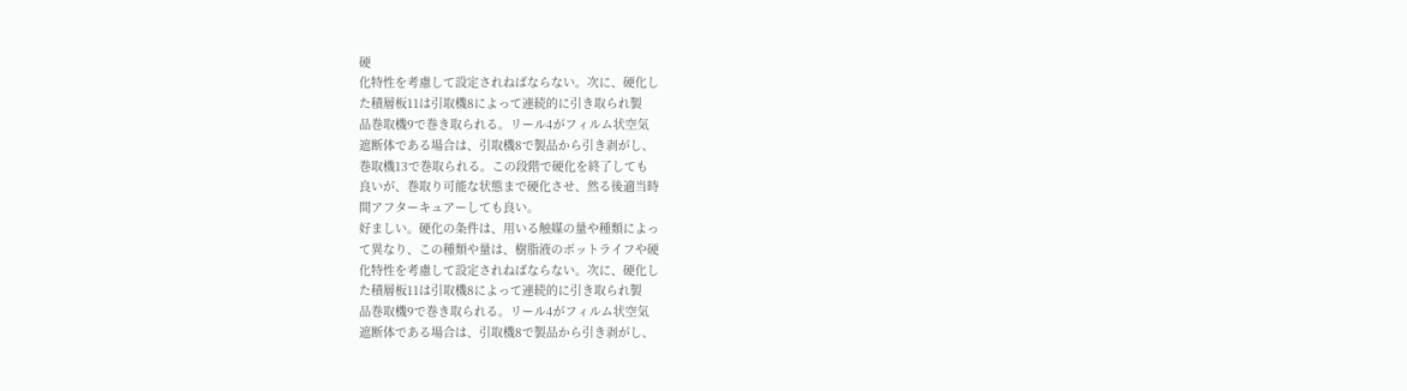硬
化特性を考慮して設定されねばならない。次に、硬化し
た積層板11は引取機8によって連続的に引き取られ製
品巻取機9で巻き取られる。リール4がフィルム状空気
遮断体である場合は、引取機8で製品から引き剥がし、
巻取機13で巻取られる。この段階で硬化を終了しても
良いが、巻取り可能な状態まで硬化させ、然る後適当時
間アフターキュアーしても良い。
好ましい。硬化の条件は、用いる触媒の量や種類によっ
て異なり、この種類や量は、樹脂液のポットライフや硬
化特性を考慮して設定されねばならない。次に、硬化し
た積層板11は引取機8によって連続的に引き取られ製
品巻取機9で巻き取られる。リール4がフィルム状空気
遮断体である場合は、引取機8で製品から引き剥がし、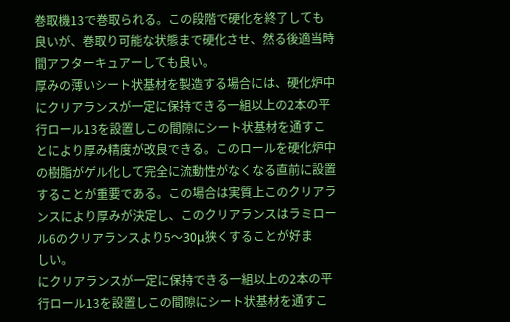巻取機13で巻取られる。この段階で硬化を終了しても
良いが、巻取り可能な状態まで硬化させ、然る後適当時
間アフターキュアーしても良い。
厚みの薄いシート状基材を製造する場合には、硬化炉中
にクリアランスが一定に保持できる一組以上の2本の平
行ロール13を設置しこの間隙にシート状基材を通すこ
とにより厚み精度が改良できる。このロールを硬化炉中
の樹脂がゲル化して完全に流動性がなくなる直前に設置
することが重要である。この場合は実質上このクリアラ
ンスにより厚みが決定し、このクリアランスはラミロー
ル6のクリアランスより5〜30μ狭くすることが好ま
しい。
にクリアランスが一定に保持できる一組以上の2本の平
行ロール13を設置しこの間隙にシート状基材を通すこ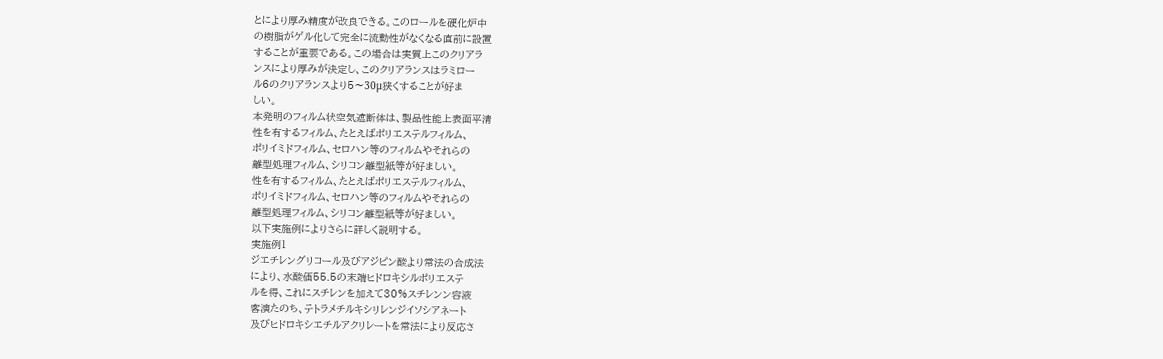とにより厚み精度が改良できる。このロールを硬化炉中
の樹脂がゲル化して完全に流動性がなくなる直前に設置
することが重要である。この場合は実質上このクリアラ
ンスにより厚みが決定し、このクリアランスはラミロー
ル6のクリアランスより5〜30μ狭くすることが好ま
しい。
本発明のフィルム状空気遮断体は、製品性能上表面平清
性を有するフィルム、たとえばポリエステルフィルム、
ポリイミドフィルム、セロハン等のフィルムやそれらの
離型処理フィルム、シリコン離型紙等が好ましい。
性を有するフィルム、たとえばポリエステルフィルム、
ポリイミドフィルム、セロハン等のフィルムやそれらの
離型処理フィルム、シリコン離型紙等が好ましい。
以下実施例によりさらに詳しく説明する。
実施例1
ジエチレングリコール及びアジピン酸より常法の合成法
により、水酸価55.5の末端ヒドロキシルポリエステ
ルを得、これにスチレンを加えて30%スチレンン容液
客演たのち、テトラメチルキシリレンジイソシアネート
及びヒドロキシエチルアクリレートを常法により反応さ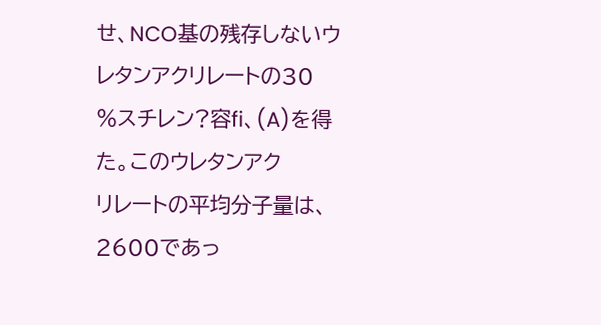せ、NCO基の残存しないウレタンアクリレートの30
%スチレン?容fi、(A)を得た。このウレタンアク
リレートの平均分子量は、2600であっ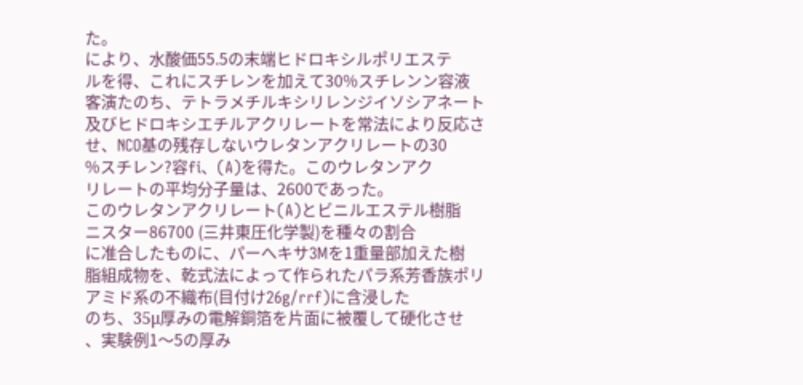た。
により、水酸価55.5の末端ヒドロキシルポリエステ
ルを得、これにスチレンを加えて30%スチレンン容液
客演たのち、テトラメチルキシリレンジイソシアネート
及びヒドロキシエチルアクリレートを常法により反応さ
せ、NCO基の残存しないウレタンアクリレートの30
%スチレン?容fi、(A)を得た。このウレタンアク
リレートの平均分子量は、2600であった。
このウレタンアクリレート(A)とビニルエステル樹脂
ニスター86700 (三井東圧化学製)を種々の割合
に准合したものに、パーへキサ3Mを1重量部加えた樹
脂組成物を、乾式法によって作られたパラ系芳香族ポリ
アミド系の不織布(目付け26g/rrf)に含浸した
のち、35μ厚みの電解銅箔を片面に被覆して硬化させ
、実験例1〜5の厚み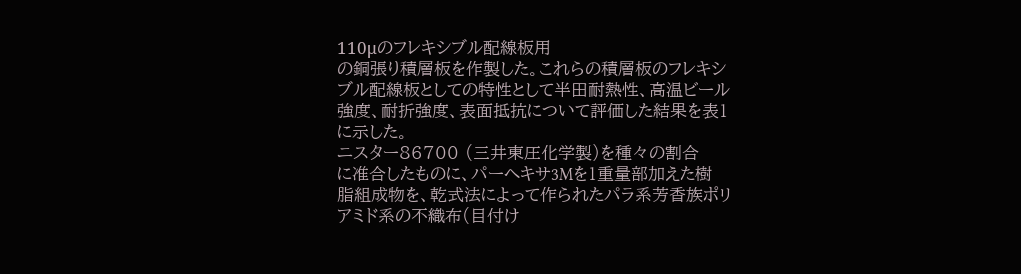110μのフレキシブル配線板用
の銅張り積層板を作製した。これらの積層板のフレキシ
ブル配線板としての特性として半田耐熱性、高温ビール
強度、耐折強度、表面抵抗について評価した結果を表1
に示した。
ニスター86700 (三井東圧化学製)を種々の割合
に准合したものに、パーへキサ3Mを1重量部加えた樹
脂組成物を、乾式法によって作られたパラ系芳香族ポリ
アミド系の不織布(目付け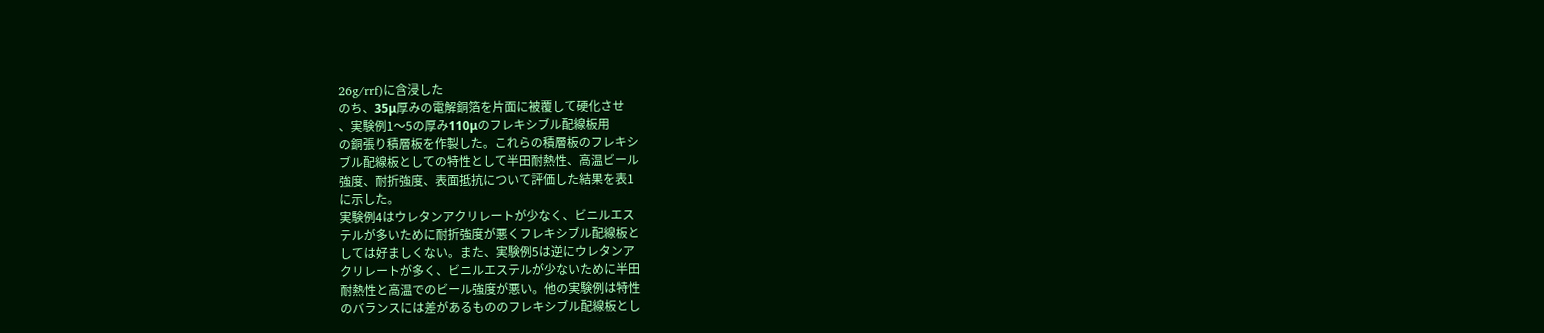26g/rrf)に含浸した
のち、35μ厚みの電解銅箔を片面に被覆して硬化させ
、実験例1〜5の厚み110μのフレキシブル配線板用
の銅張り積層板を作製した。これらの積層板のフレキシ
ブル配線板としての特性として半田耐熱性、高温ビール
強度、耐折強度、表面抵抗について評価した結果を表1
に示した。
実験例4はウレタンアクリレートが少なく、ビニルエス
テルが多いために耐折強度が悪くフレキシブル配線板と
しては好ましくない。また、実験例5は逆にウレタンア
クリレートが多く、ビニルエステルが少ないために半田
耐熱性と高温でのビール強度が悪い。他の実験例は特性
のバランスには差があるもののフレキシブル配線板とし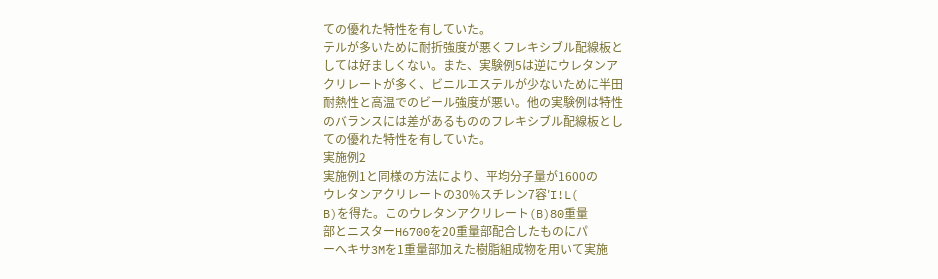ての優れた特性を有していた。
テルが多いために耐折強度が悪くフレキシブル配線板と
しては好ましくない。また、実験例5は逆にウレタンア
クリレートが多く、ビニルエステルが少ないために半田
耐熱性と高温でのビール強度が悪い。他の実験例は特性
のバランスには差があるもののフレキシブル配線板とし
ての優れた特性を有していた。
実施例2
実施例1と同様の方法により、平均分子量が1600の
ウレタンアクリレートの30%スチレン7容′I!L(
B)を得た。このウレタンアクリレート(B)80重量
部とニスターH6700を20重量部配合したものにパ
ーへキサ3Mを1重量部加えた樹脂組成物を用いて実施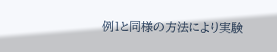例1と同様の方法により実験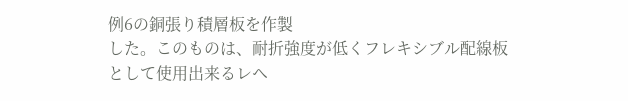例6の銅張り積層板を作製
した。このものは、耐折強度が低くフレキシブル配線板
として使用出来るレヘ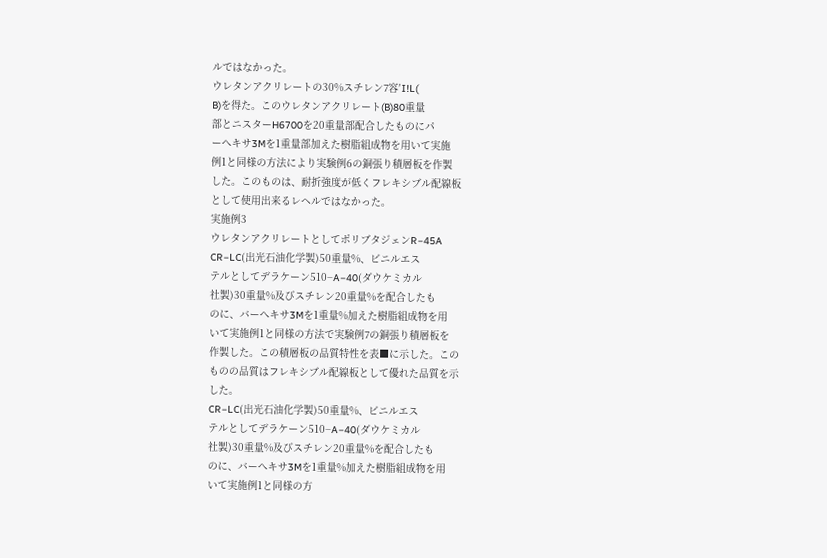ルではなかった。
ウレタンアクリレートの30%スチレン7容′I!L(
B)を得た。このウレタンアクリレート(B)80重量
部とニスターH6700を20重量部配合したものにパ
ーへキサ3Mを1重量部加えた樹脂組成物を用いて実施
例1と同様の方法により実験例6の銅張り積層板を作製
した。このものは、耐折強度が低くフレキシブル配線板
として使用出来るレヘルではなかった。
実施例3
ウレタンアクリレートとしてポリブタジェンR−45A
CR−LC(出光石油化学製)50重量%、ビニルエス
テルとしてデラケーン510−A−40(ダウケミカル
社製)30重量%及びスチレン20重量%を配合したも
のに、バーへキサ3Mを1重量%加えた樹脂組成物を用
いて実施例1と同様の方法で実験例7の銅張り積層板を
作製した。この積層板の品質特性を表■に示した。この
ものの品質はフレキシブル配線板として優れた品質を示
した。
CR−LC(出光石油化学製)50重量%、ビニルエス
テルとしてデラケーン510−A−40(ダウケミカル
社製)30重量%及びスチレン20重量%を配合したも
のに、バーへキサ3Mを1重量%加えた樹脂組成物を用
いて実施例1と同様の方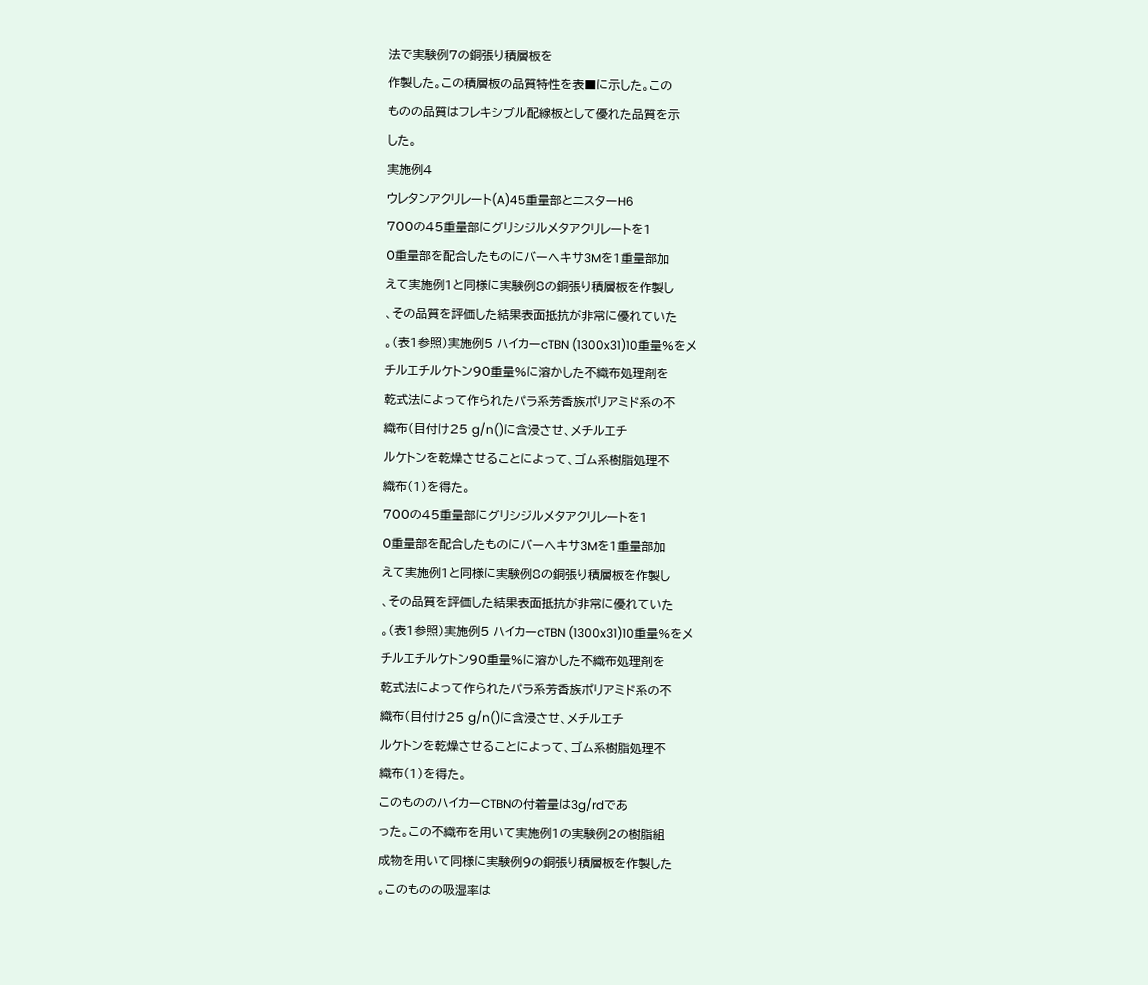法で実験例7の銅張り積層板を
作製した。この積層板の品質特性を表■に示した。この
ものの品質はフレキシブル配線板として優れた品質を示
した。
実施例4
ウレタンアクリレート(A)45重量部とニスターH6
700の45重量部にグリシジルメタアクリレートを1
0重量部を配合したものにバーへキサ3Mを1重量部加
えて実施例1と同様に実験例8の銅張り積層板を作製し
、その品質を評価した結果表面抵抗が非常に優れていた
。(表1参照)実施例5 ハイカーcTBN (1300x31)10重量%をメ
チルエチルケトン90重量%に溶かした不織布処理剤を
乾式法によって作られたパラ系芳香族ポリアミド系の不
織布(目付け25 g/n()に含浸させ、メチルエチ
ルケトンを乾燥させることによって、ゴム系樹脂処理不
織布(1)を得た。
700の45重量部にグリシジルメタアクリレートを1
0重量部を配合したものにバーへキサ3Mを1重量部加
えて実施例1と同様に実験例8の銅張り積層板を作製し
、その品質を評価した結果表面抵抗が非常に優れていた
。(表1参照)実施例5 ハイカーcTBN (1300x31)10重量%をメ
チルエチルケトン90重量%に溶かした不織布処理剤を
乾式法によって作られたパラ系芳香族ポリアミド系の不
織布(目付け25 g/n()に含浸させ、メチルエチ
ルケトンを乾燥させることによって、ゴム系樹脂処理不
織布(1)を得た。
このもののハイカーCTBNの付着量は3g/rdであ
った。この不織布を用いて実施例1の実験例2の樹脂組
成物を用いて同様に実験例9の銅張り積層板を作製した
。このものの吸湿率は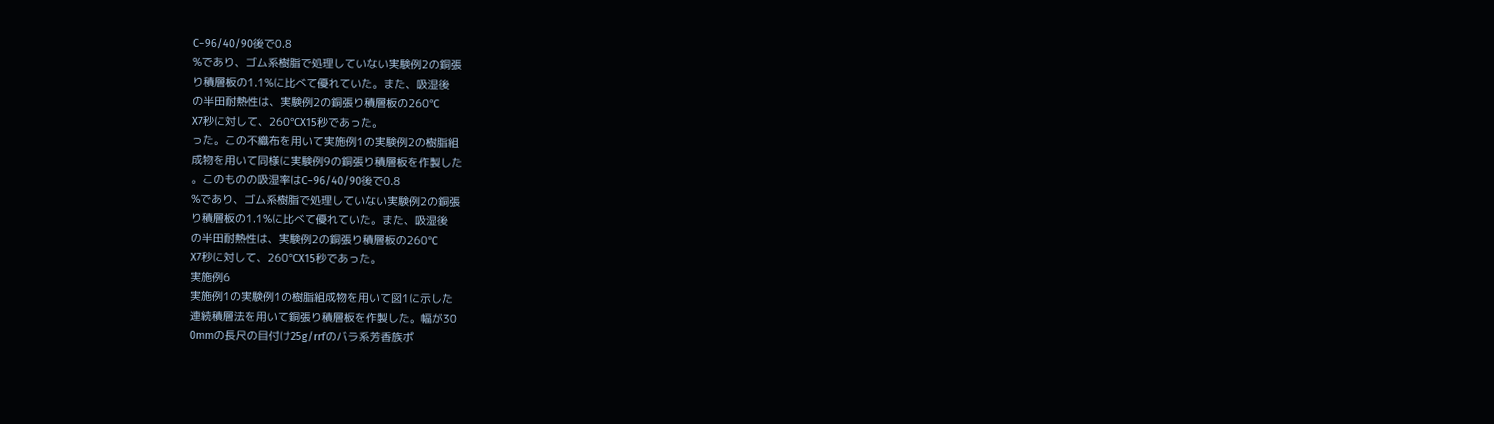C−96/40/90後で0.8
%であり、ゴム系樹脂で処理していない実験例2の銅張
り積層板の1.1%に比べて優れていた。また、吸湿後
の半田耐熱性は、実験例2の銅張り積層板の260°C
X7秒に対して、260°CX15秒であった。
った。この不織布を用いて実施例1の実験例2の樹脂組
成物を用いて同様に実験例9の銅張り積層板を作製した
。このものの吸湿率はC−96/40/90後で0.8
%であり、ゴム系樹脂で処理していない実験例2の銅張
り積層板の1.1%に比べて優れていた。また、吸湿後
の半田耐熱性は、実験例2の銅張り積層板の260°C
X7秒に対して、260°CX15秒であった。
実施例6
実施例1の実験例1の樹脂組成物を用いて図1に示した
連続積層法を用いて銅張り積層板を作製した。幅が30
0mmの長尺の目付け25g/rrfのバラ系芳香族ポ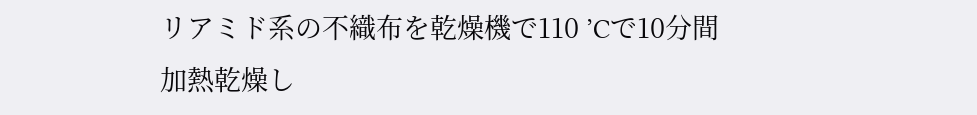リアミド系の不織布を乾燥機で110 ’Cで10分間
加熱乾燥し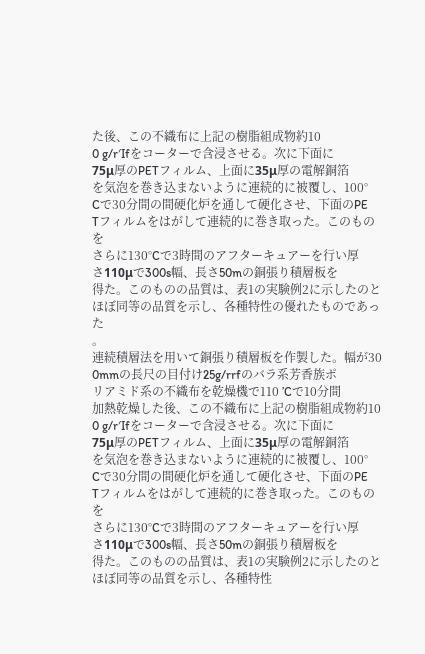た後、この不織布に上記の樹脂組成物約10
0 g/r′Ifをコーターで含浸させる。次に下面に
75μ厚のPETフィルム、上面に35μ厚の電解銅箔
を気泡を巻き込まないように連続的に被覆し、100°
Cで30分間の間硬化炉を通して硬化させ、下面のPE
Tフィルムをはがして連続的に巻き取った。このものを
さらに130°Cで3時間のアフターキュアーを行い厚
さ110μで300s幅、長さ50mの銅張り積層板を
得た。このものの品質は、表1の実験例2に示したのと
ほぼ同等の品質を示し、各種特性の優れたものであった
。
連続積層法を用いて銅張り積層板を作製した。幅が30
0mmの長尺の目付け25g/rrfのバラ系芳香族ポ
リアミド系の不織布を乾燥機で110 ’Cで10分間
加熱乾燥した後、この不織布に上記の樹脂組成物約10
0 g/r′Ifをコーターで含浸させる。次に下面に
75μ厚のPETフィルム、上面に35μ厚の電解銅箔
を気泡を巻き込まないように連続的に被覆し、100°
Cで30分間の間硬化炉を通して硬化させ、下面のPE
Tフィルムをはがして連続的に巻き取った。このものを
さらに130°Cで3時間のアフターキュアーを行い厚
さ110μで300s幅、長さ50mの銅張り積層板を
得た。このものの品質は、表1の実験例2に示したのと
ほぼ同等の品質を示し、各種特性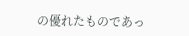の優れたものであっ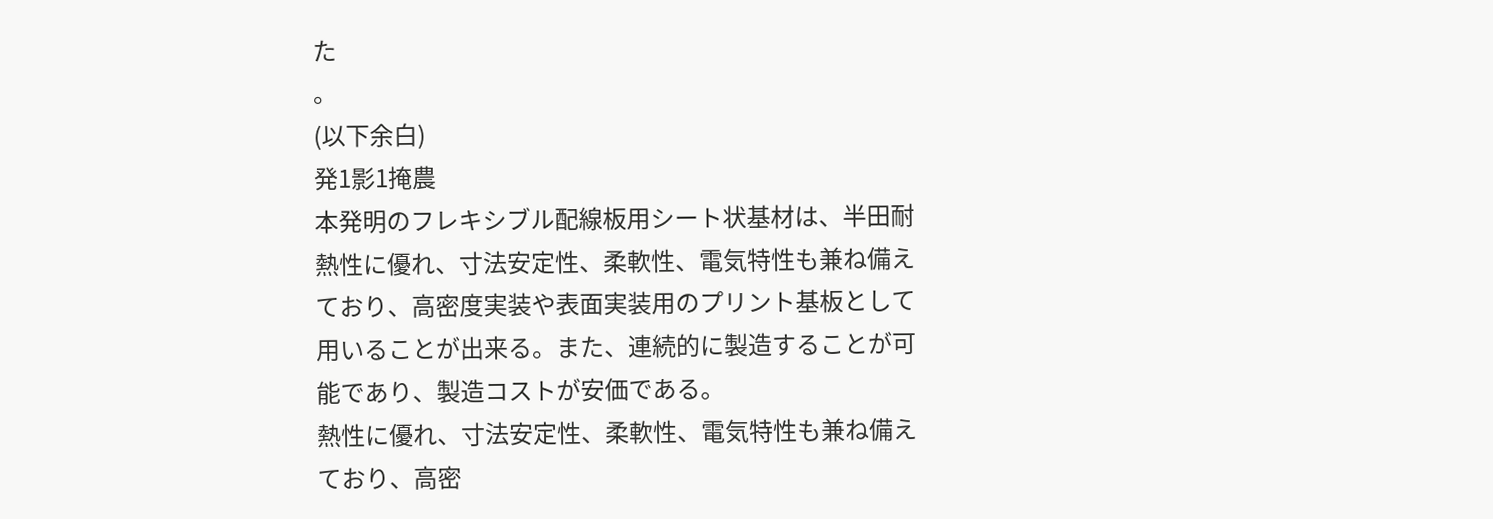た
。
(以下余白)
発1影1掩農
本発明のフレキシブル配線板用シート状基材は、半田耐
熱性に優れ、寸法安定性、柔軟性、電気特性も兼ね備え
ており、高密度実装や表面実装用のプリント基板として
用いることが出来る。また、連続的に製造することが可
能であり、製造コストが安価である。
熱性に優れ、寸法安定性、柔軟性、電気特性も兼ね備え
ており、高密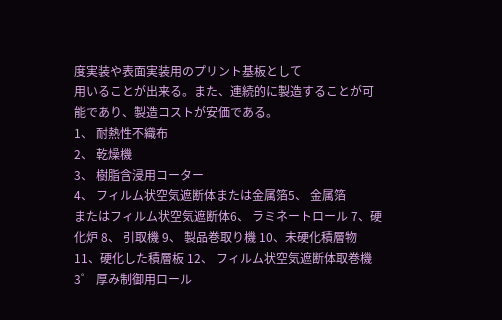度実装や表面実装用のプリント基板として
用いることが出来る。また、連続的に製造することが可
能であり、製造コストが安価である。
1、 耐熱性不織布
2、 乾燥機
3、 樹脂含浸用コーター
4、 フィルム状空気遮断体または金属箔5、 金属箔
またはフィルム状空気遮断体6、 ラミネートロール 7、硬化炉 8、 引取機 9、 製品巻取り機 10、未硬化積層物 11、硬化した積層板 12、 フィルム状空気遮断体取巻機 3゜ 厚み制御用ロール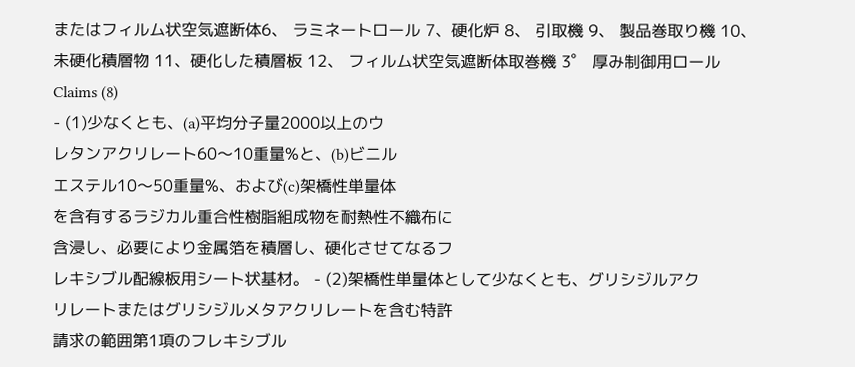またはフィルム状空気遮断体6、 ラミネートロール 7、硬化炉 8、 引取機 9、 製品巻取り機 10、未硬化積層物 11、硬化した積層板 12、 フィルム状空気遮断体取巻機 3゜ 厚み制御用ロール
Claims (8)
- (1)少なくとも、(a)平均分子量2000以上のウ
レタンアクリレート60〜10重量%と、(b)ビニル
エステル10〜50重量%、および(c)架橋性単量体
を含有するラジカル重合性樹脂組成物を耐熱性不織布に
含浸し、必要により金属箔を積層し、硬化させてなるフ
レキシブル配線板用シート状基材。 - (2)架橋性単量体として少なくとも、グリシジルアク
リレートまたはグリシジルメタアクリレートを含む特許
請求の範囲第1項のフレキシブル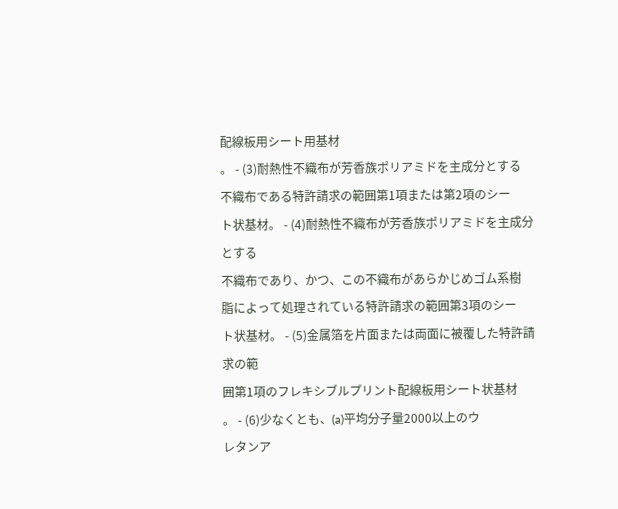配線板用シート用基材
。 - (3)耐熱性不織布が芳香族ポリアミドを主成分とする
不織布である特許請求の範囲第1項または第2項のシー
ト状基材。 - (4)耐熱性不織布が芳香族ポリアミドを主成分とする
不織布であり、かつ、この不織布があらかじめゴム系樹
脂によって処理されている特許請求の範囲第3項のシー
ト状基材。 - (5)金属箔を片面または両面に被覆した特許請求の範
囲第1項のフレキシブルプリント配線板用シート状基材
。 - (6)少なくとも、(a)平均分子量2000以上のウ
レタンア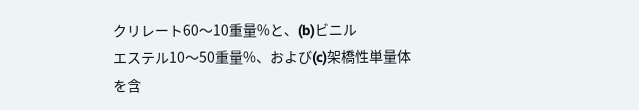クリレート60〜10重量%と、(b)ビニル
エステル10〜50重量%、および(c)架橋性単量体
を含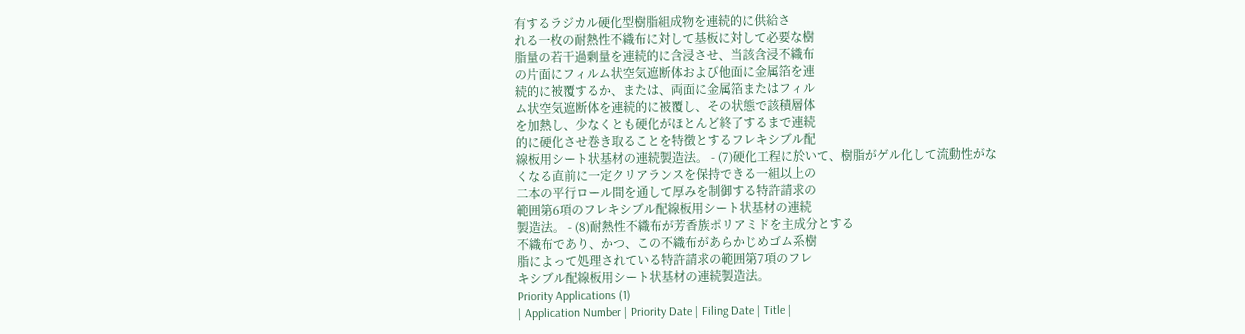有するラジカル硬化型樹脂組成物を連続的に供給さ
れる一枚の耐熱性不織布に対して基板に対して必要な樹
脂量の若干過剰量を連続的に含浸させ、当該含浸不織布
の片面にフィルム状空気遮断体および他面に金属箔を連
続的に被覆するか、または、両面に金属箔またはフィル
ム状空気遮断体を連続的に被覆し、その状態で該積層体
を加熱し、少なくとも硬化がほとんど終了するまで連続
的に硬化させ巻き取ることを特徴とするフレキシブル配
線板用シート状基材の連続製造法。 - (7)硬化工程に於いて、樹脂がゲル化して流動性がな
くなる直前に一定クリアランスを保持できる一組以上の
二本の平行ロール間を通して厚みを制御する特許請求の
範囲第6項のフレキシブル配線板用シート状基材の連続
製造法。 - (8)耐熱性不織布が芳香族ポリアミドを主成分とする
不織布であり、かつ、この不織布があらかじめゴム系樹
脂によって処理されている特許請求の範囲第7項のフレ
キシブル配線板用シート状基材の連続製造法。
Priority Applications (1)
| Application Number | Priority Date | Filing Date | Title |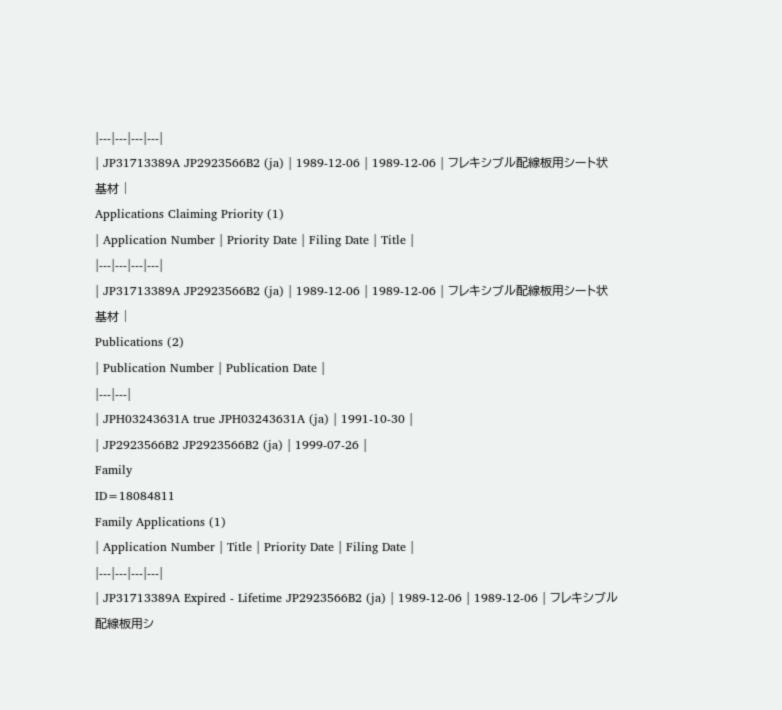|---|---|---|---|
| JP31713389A JP2923566B2 (ja) | 1989-12-06 | 1989-12-06 | フレキシブル配線板用シート状基材 |
Applications Claiming Priority (1)
| Application Number | Priority Date | Filing Date | Title |
|---|---|---|---|
| JP31713389A JP2923566B2 (ja) | 1989-12-06 | 1989-12-06 | フレキシブル配線板用シート状基材 |
Publications (2)
| Publication Number | Publication Date |
|---|---|
| JPH03243631A true JPH03243631A (ja) | 1991-10-30 |
| JP2923566B2 JP2923566B2 (ja) | 1999-07-26 |
Family
ID=18084811
Family Applications (1)
| Application Number | Title | Priority Date | Filing Date |
|---|---|---|---|
| JP31713389A Expired - Lifetime JP2923566B2 (ja) | 1989-12-06 | 1989-12-06 | フレキシブル配線板用シ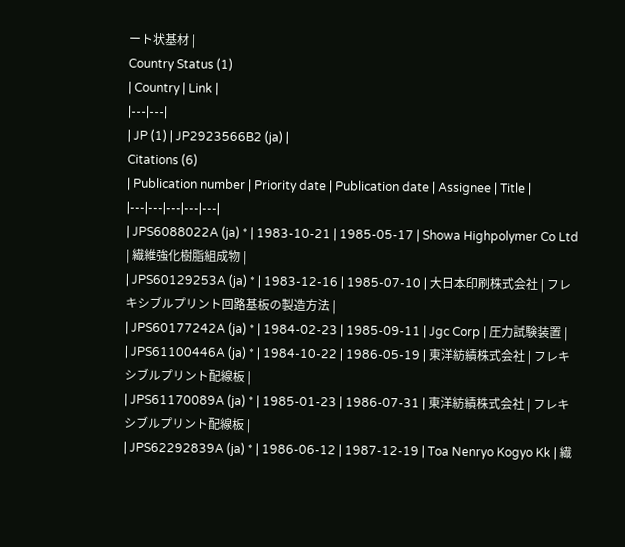ート状基材 |
Country Status (1)
| Country | Link |
|---|---|
| JP (1) | JP2923566B2 (ja) |
Citations (6)
| Publication number | Priority date | Publication date | Assignee | Title |
|---|---|---|---|---|
| JPS6088022A (ja) * | 1983-10-21 | 1985-05-17 | Showa Highpolymer Co Ltd | 繊維強化樹脂組成物 |
| JPS60129253A (ja) * | 1983-12-16 | 1985-07-10 | 大日本印刷株式会社 | フレキシブルプリント回路基板の製造方法 |
| JPS60177242A (ja) * | 1984-02-23 | 1985-09-11 | Jgc Corp | 圧力試験装置 |
| JPS61100446A (ja) * | 1984-10-22 | 1986-05-19 | 東洋紡績株式会社 | フレキシブルプリント配線板 |
| JPS61170089A (ja) * | 1985-01-23 | 1986-07-31 | 東洋紡績株式会社 | フレキシブルプリント配線板 |
| JPS62292839A (ja) * | 1986-06-12 | 1987-12-19 | Toa Nenryo Kogyo Kk | 繊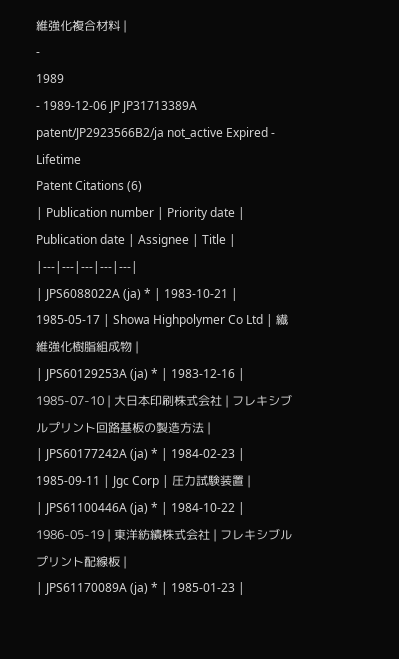維強化複合材料 |
-
1989
- 1989-12-06 JP JP31713389A patent/JP2923566B2/ja not_active Expired - Lifetime
Patent Citations (6)
| Publication number | Priority date | Publication date | Assignee | Title |
|---|---|---|---|---|
| JPS6088022A (ja) * | 1983-10-21 | 1985-05-17 | Showa Highpolymer Co Ltd | 繊維強化樹脂組成物 |
| JPS60129253A (ja) * | 1983-12-16 | 1985-07-10 | 大日本印刷株式会社 | フレキシブルプリント回路基板の製造方法 |
| JPS60177242A (ja) * | 1984-02-23 | 1985-09-11 | Jgc Corp | 圧力試験装置 |
| JPS61100446A (ja) * | 1984-10-22 | 1986-05-19 | 東洋紡績株式会社 | フレキシブルプリント配線板 |
| JPS61170089A (ja) * | 1985-01-23 |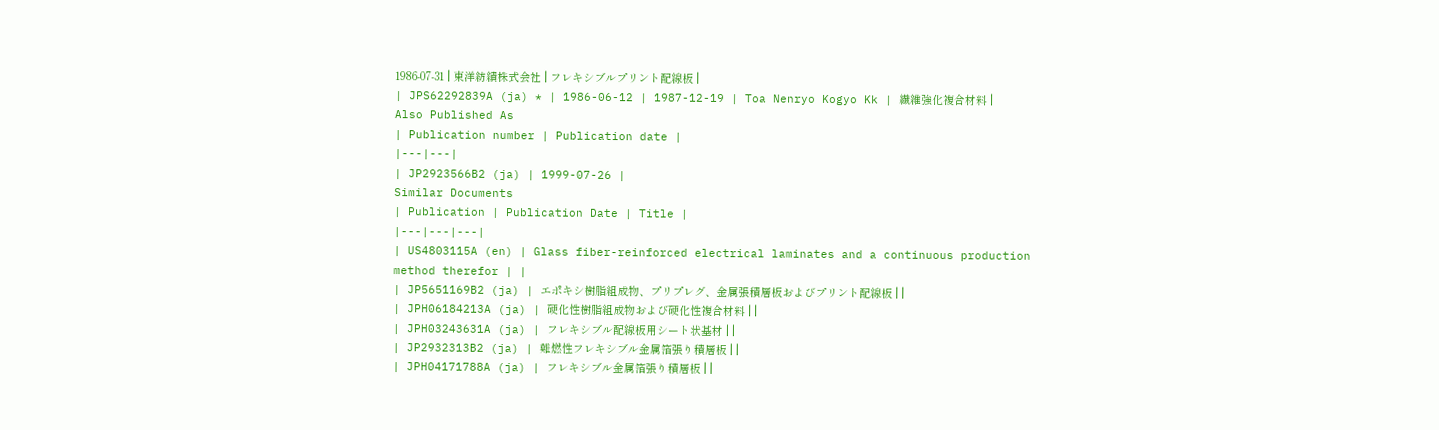1986-07-31 | 東洋紡績株式会社 | フレキシブルプリント配線板 |
| JPS62292839A (ja) * | 1986-06-12 | 1987-12-19 | Toa Nenryo Kogyo Kk | 繊維強化複合材料 |
Also Published As
| Publication number | Publication date |
|---|---|
| JP2923566B2 (ja) | 1999-07-26 |
Similar Documents
| Publication | Publication Date | Title |
|---|---|---|
| US4803115A (en) | Glass fiber-reinforced electrical laminates and a continuous production method therefor | |
| JP5651169B2 (ja) | エポキシ樹脂組成物、プリプレグ、金属張積層板およびプリント配線板 | |
| JPH06184213A (ja) | 硬化性樹脂組成物および硬化性複合材料 | |
| JPH03243631A (ja) | フレキシブル配線板用シート状基材 | |
| JP2932313B2 (ja) | 難燃性フレキシブル金属箔張り積層板 | |
| JPH04171788A (ja) | フレキシブル金属箔張り積層板 | |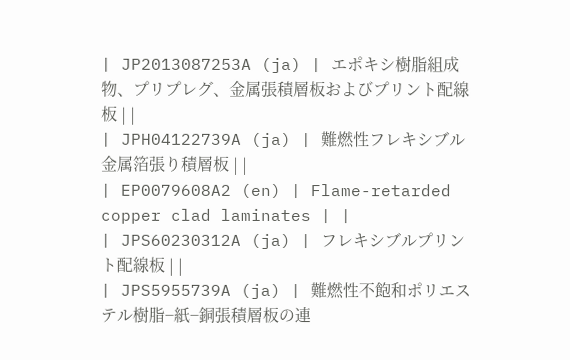| JP2013087253A (ja) | エポキシ樹脂組成物、プリプレグ、金属張積層板およびプリント配線板 | |
| JPH04122739A (ja) | 難燃性フレキシブル金属箔張り積層板 | |
| EP0079608A2 (en) | Flame-retarded copper clad laminates | |
| JPS60230312A (ja) | フレキシブルプリント配線板 | |
| JPS5955739A (ja) | 難燃性不飽和ポリエステル樹脂−紙−銅張積層板の連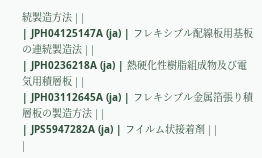続製造方法 | |
| JPH04125147A (ja) | フレキシブル配線板用基板の連続製造法 | |
| JPH0236218A (ja) | 熱硬化性樹脂組成物及び電気用積層板 | |
| JPH03112645A (ja) | フレキシブル金属箔張り積層板の製造方法 | |
| JPS5947282A (ja) | フイルム状接着剤 | |
|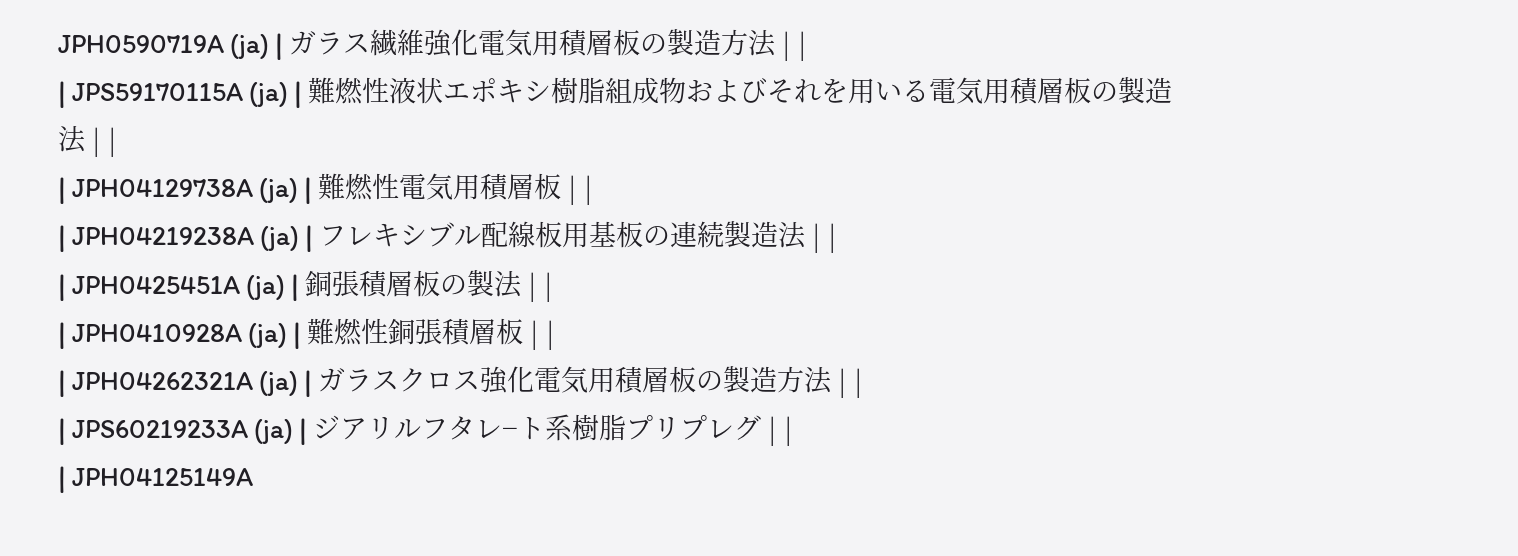JPH0590719A (ja) | ガラス繊維強化電気用積層板の製造方法 | |
| JPS59170115A (ja) | 難燃性液状エポキシ樹脂組成物およびそれを用いる電気用積層板の製造法 | |
| JPH04129738A (ja) | 難燃性電気用積層板 | |
| JPH04219238A (ja) | フレキシブル配線板用基板の連続製造法 | |
| JPH0425451A (ja) | 銅張積層板の製法 | |
| JPH0410928A (ja) | 難燃性銅張積層板 | |
| JPH04262321A (ja) | ガラスクロス強化電気用積層板の製造方法 | |
| JPS60219233A (ja) | ジアリルフタレ−ト系樹脂プリプレグ | |
| JPH04125149A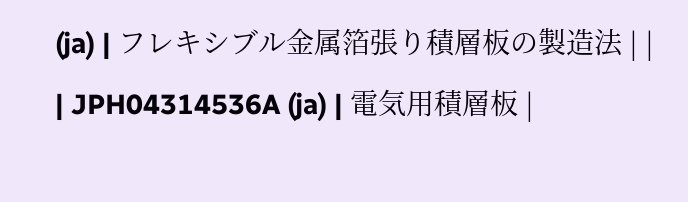(ja) | フレキシブル金属箔張り積層板の製造法 | |
| JPH04314536A (ja) | 電気用積層板 |